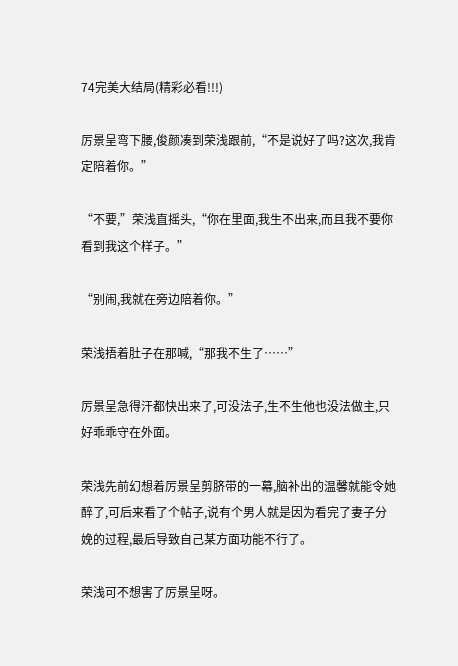74完美大结局(精彩必看!!!)

厉景呈弯下腰,俊颜凑到荣浅跟前,“不是说好了吗?这次,我肯定陪着你。”

“不要,”荣浅直摇头,“你在里面,我生不出来,而且我不要你看到我这个样子。”

“别闹,我就在旁边陪着你。”

荣浅捂着肚子在那喊,“那我不生了……”

厉景呈急得汗都快出来了,可没法子,生不生他也没法做主,只好乖乖守在外面。

荣浅先前幻想着厉景呈剪脐带的一幕,脑补出的温馨就能令她醉了,可后来看了个帖子,说有个男人就是因为看完了妻子分娩的过程,最后导致自己某方面功能不行了。

荣浅可不想害了厉景呈呀。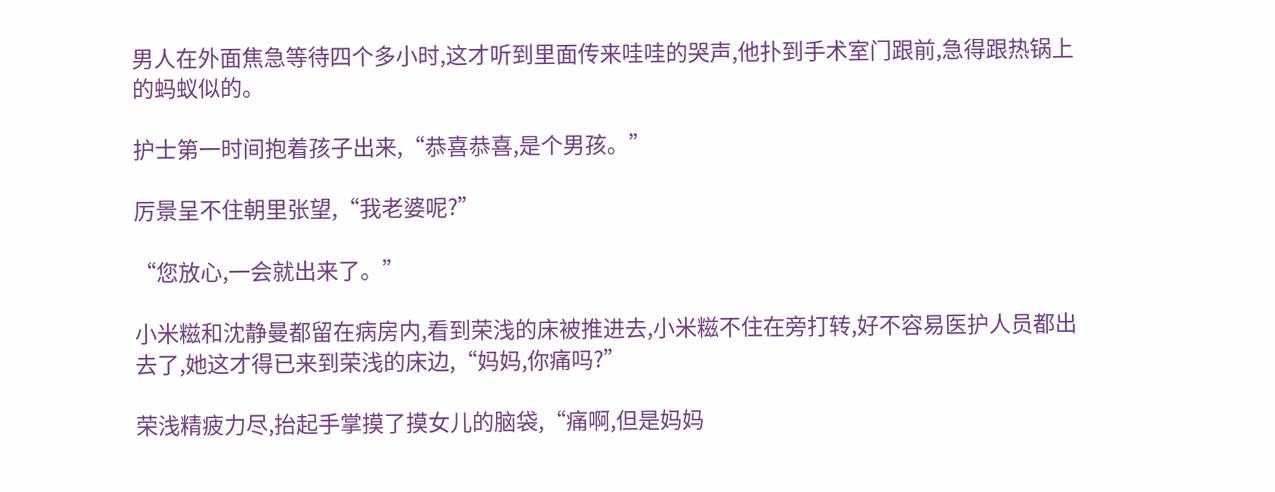男人在外面焦急等待四个多小时,这才听到里面传来哇哇的哭声,他扑到手术室门跟前,急得跟热锅上的蚂蚁似的。

护士第一时间抱着孩子出来,“恭喜恭喜,是个男孩。”

厉景呈不住朝里张望,“我老婆呢?”

“您放心,一会就出来了。”

小米糍和沈静曼都留在病房内,看到荣浅的床被推进去,小米糍不住在旁打转,好不容易医护人员都出去了,她这才得已来到荣浅的床边,“妈妈,你痛吗?”

荣浅精疲力尽,抬起手掌摸了摸女儿的脑袋,“痛啊,但是妈妈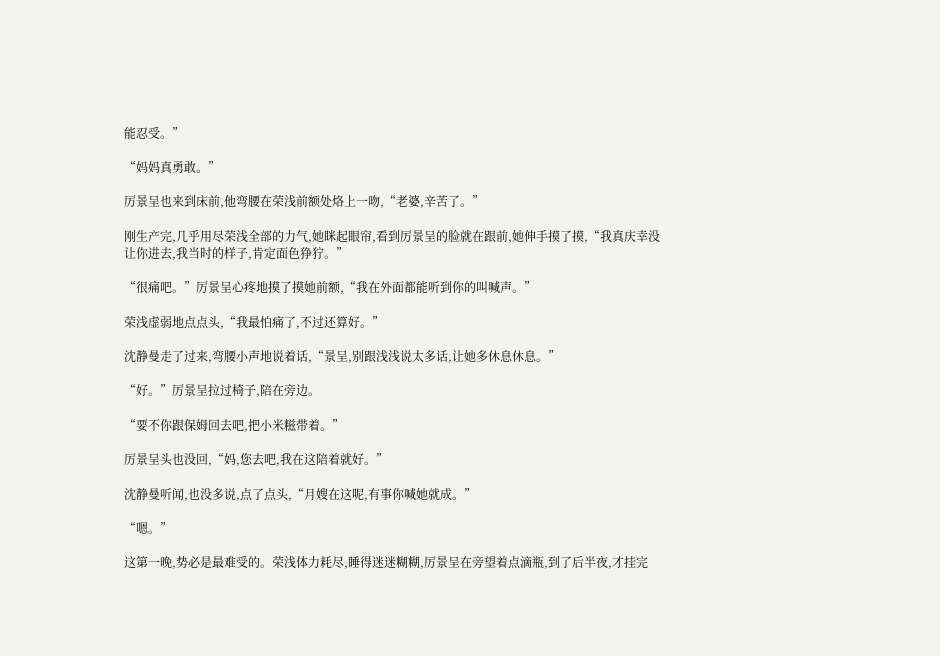能忍受。”

“妈妈真勇敢。”

厉景呈也来到床前,他弯腰在荣浅前额处烙上一吻,“老婆,辛苦了。”

刚生产完,几乎用尽荣浅全部的力气,她眯起眼帘,看到厉景呈的脸就在跟前,她伸手摸了摸,“我真庆幸没让你进去,我当时的样子,肯定面色狰狞。”

“很痛吧。”厉景呈心疼地摸了摸她前额,“我在外面都能听到你的叫喊声。”

荣浅虚弱地点点头,“我最怕痛了,不过还算好。”

沈静曼走了过来,弯腰小声地说着话,“景呈,别跟浅浅说太多话,让她多休息休息。”

“好。”厉景呈拉过椅子,陪在旁边。

“要不你跟保姆回去吧,把小米糍带着。”

厉景呈头也没回,“妈,您去吧,我在这陪着就好。”

沈静曼听闻,也没多说,点了点头,“月嫂在这呢,有事你喊她就成。”

“嗯。”

这第一晚,势必是最难受的。荣浅体力耗尽,睡得迷迷糊糊,厉景呈在旁望着点滴瓶,到了后半夜,才挂完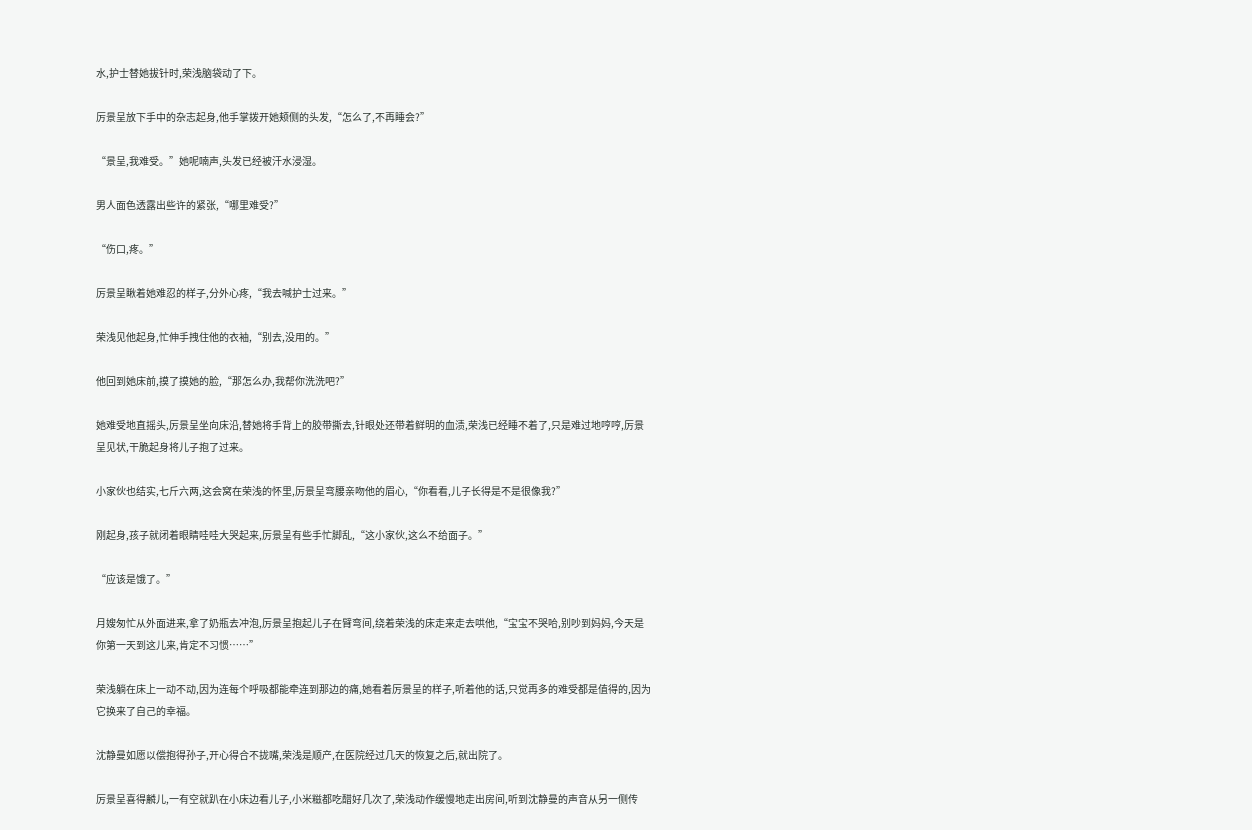水,护士替她拔针时,荣浅脑袋动了下。

厉景呈放下手中的杂志起身,他手掌拨开她颊侧的头发,“怎么了,不再睡会?”

“景呈,我难受。”她呢喃声,头发已经被汗水浸湿。

男人面色透露出些许的紧张,“哪里难受?”

“伤口,疼。”

厉景呈瞅着她难忍的样子,分外心疼,“我去喊护士过来。”

荣浅见他起身,忙伸手拽住他的衣袖,“别去,没用的。”

他回到她床前,摸了摸她的脸,“那怎么办,我帮你洗洗吧?”

她难受地直摇头,厉景呈坐向床沿,替她将手背上的胶带撕去,针眼处还带着鲜明的血渍,荣浅已经睡不着了,只是难过地哼哼,厉景呈见状,干脆起身将儿子抱了过来。

小家伙也结实,七斤六两,这会窝在荣浅的怀里,厉景呈弯腰亲吻他的眉心,“你看看,儿子长得是不是很像我?”

刚起身,孩子就闭着眼睛哇哇大哭起来,厉景呈有些手忙脚乱,“这小家伙,这么不给面子。”

“应该是饿了。”

月嫂匆忙从外面进来,拿了奶瓶去冲泡,厉景呈抱起儿子在臂弯间,绕着荣浅的床走来走去哄他,“宝宝不哭哈,别吵到妈妈,今天是你第一天到这儿来,肯定不习惯……”

荣浅躺在床上一动不动,因为连每个呼吸都能牵连到那边的痛,她看着厉景呈的样子,听着他的话,只觉再多的难受都是值得的,因为它换来了自己的幸福。

沈静曼如愿以偿抱得孙子,开心得合不拢嘴,荣浅是顺产,在医院经过几天的恢复之后,就出院了。

厉景呈喜得麟儿,一有空就趴在小床边看儿子,小米糍都吃醋好几次了,荣浅动作缓慢地走出房间,听到沈静曼的声音从另一侧传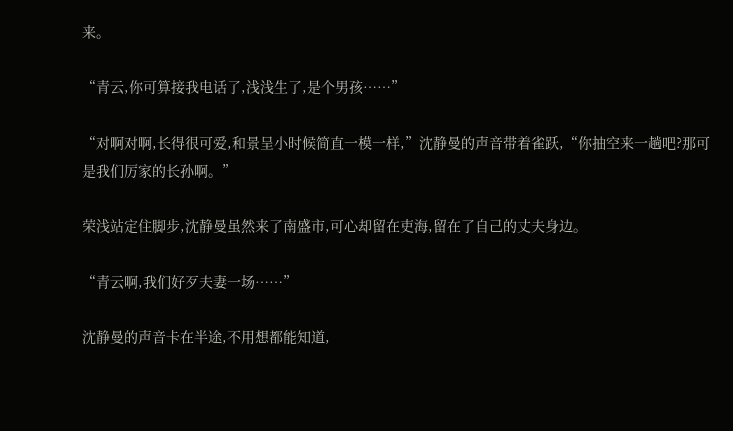来。

“青云,你可算接我电话了,浅浅生了,是个男孩……”

“对啊对啊,长得很可爱,和景呈小时候简直一模一样,”沈静曼的声音带着雀跃,“你抽空来一趟吧?那可是我们厉家的长孙啊。”

荣浅站定住脚步,沈静曼虽然来了南盛市,可心却留在吏海,留在了自己的丈夫身边。

“青云啊,我们好歹夫妻一场……”

沈静曼的声音卡在半途,不用想都能知道,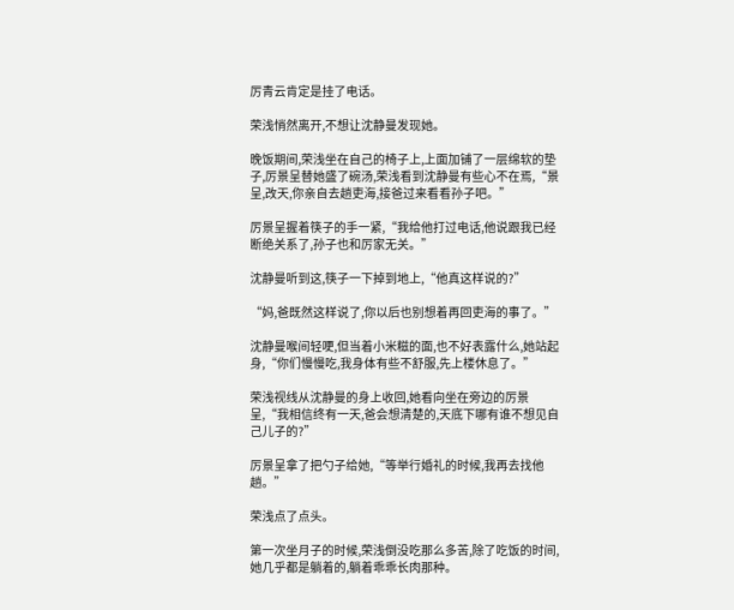厉青云肯定是挂了电话。

荣浅悄然离开,不想让沈静曼发现她。

晚饭期间,荣浅坐在自己的椅子上,上面加铺了一层绵软的垫子,厉景呈替她盛了碗汤,荣浅看到沈静曼有些心不在焉,“景呈,改天,你亲自去趟吏海,接爸过来看看孙子吧。”

厉景呈握着筷子的手一紧,“我给他打过电话,他说跟我已经断绝关系了,孙子也和厉家无关。”

沈静曼听到这,筷子一下掉到地上,“他真这样说的?”

“妈,爸既然这样说了,你以后也别想着再回吏海的事了。”

沈静曼喉间轻哽,但当着小米糍的面,也不好表露什么,她站起身,“你们慢慢吃,我身体有些不舒服,先上楼休息了。”

荣浅视线从沈静曼的身上收回,她看向坐在旁边的厉景呈,“我相信终有一天,爸会想清楚的,天底下哪有谁不想见自己儿子的?”

厉景呈拿了把勺子给她,“等举行婚礼的时候,我再去找他趟。”

荣浅点了点头。

第一次坐月子的时候,荣浅倒没吃那么多苦,除了吃饭的时间,她几乎都是躺着的,躺着乖乖长肉那种。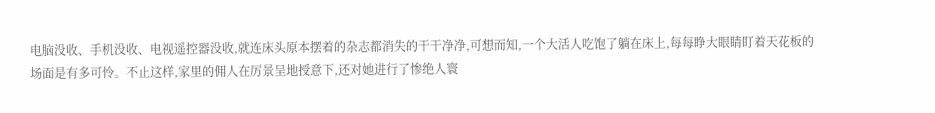电脑没收、手机没收、电视遥控器没收,就连床头原本摆着的杂志都消失的干干净净,可想而知,一个大活人吃饱了躺在床上,每每睁大眼睛盯着天花板的场面是有多可怜。不止这样,家里的佣人在厉景呈地授意下,还对她进行了惨绝人寰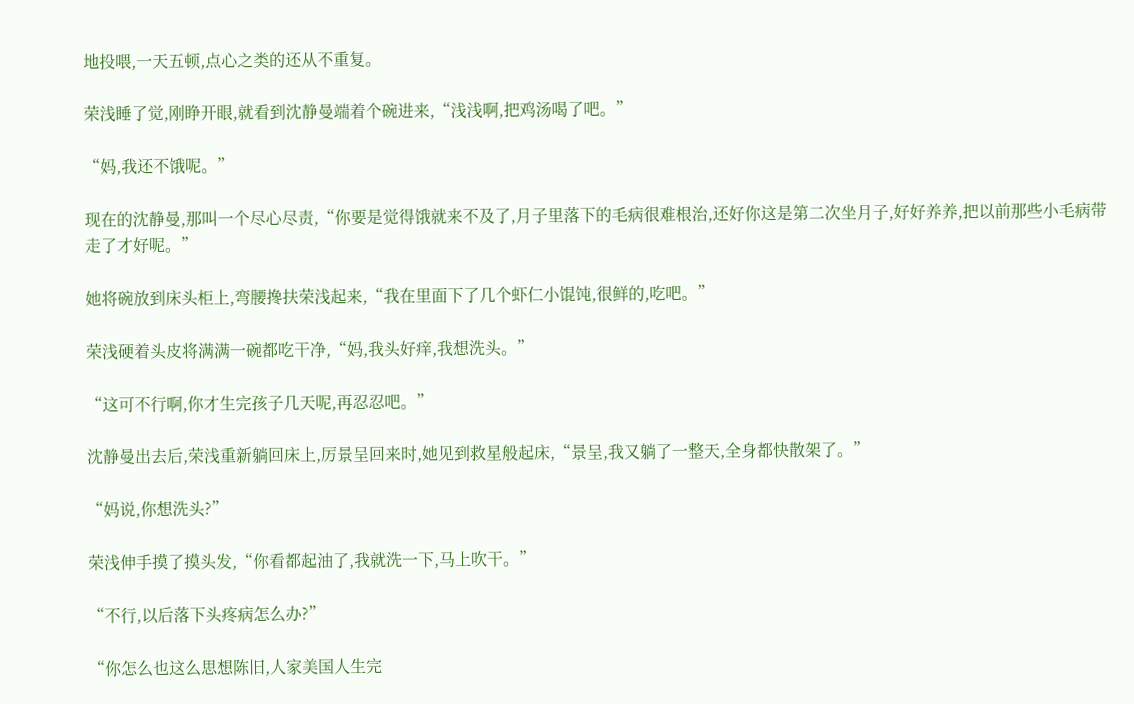地投喂,一天五顿,点心之类的还从不重复。

荣浅睡了觉,刚睁开眼,就看到沈静曼端着个碗进来,“浅浅啊,把鸡汤喝了吧。”

“妈,我还不饿呢。”

现在的沈静曼,那叫一个尽心尽责,“你要是觉得饿就来不及了,月子里落下的毛病很难根治,还好你这是第二次坐月子,好好养养,把以前那些小毛病带走了才好呢。”

她将碗放到床头柜上,弯腰搀扶荣浅起来,“我在里面下了几个虾仁小馄饨,很鲜的,吃吧。”

荣浅硬着头皮将满满一碗都吃干净,“妈,我头好痒,我想洗头。”

“这可不行啊,你才生完孩子几天呢,再忍忍吧。”

沈静曼出去后,荣浅重新躺回床上,厉景呈回来时,她见到救星般起床,“景呈,我又躺了一整天,全身都快散架了。”

“妈说,你想洗头?”

荣浅伸手摸了摸头发,“你看都起油了,我就洗一下,马上吹干。”

“不行,以后落下头疼病怎么办?”

“你怎么也这么思想陈旧,人家美国人生完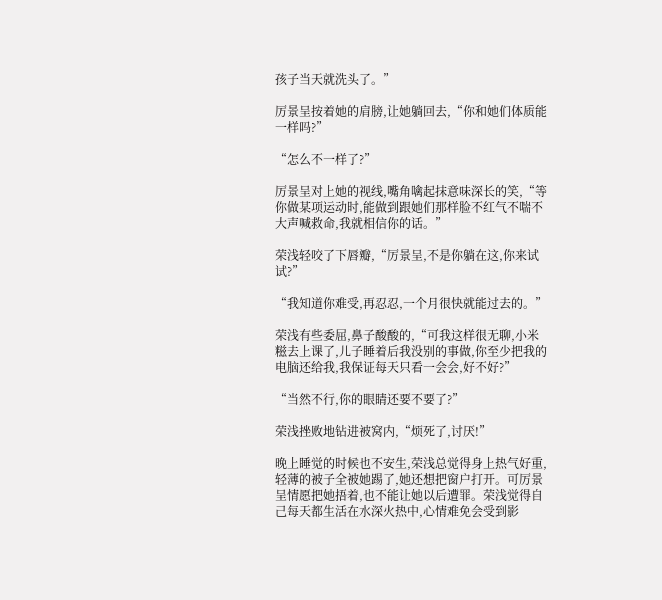孩子当天就洗头了。”

厉景呈按着她的肩膀,让她躺回去,“你和她们体质能一样吗?”

“怎么不一样了?”

厉景呈对上她的视线,嘴角噙起抹意味深长的笑,“等你做某项运动时,能做到跟她们那样脸不红气不喘不大声喊救命,我就相信你的话。”

荣浅轻咬了下唇瓣,“厉景呈,不是你躺在这,你来试试?”

“我知道你难受,再忍忍,一个月很快就能过去的。”

荣浅有些委屈,鼻子酸酸的,“可我这样很无聊,小米糍去上课了,儿子睡着后我没别的事做,你至少把我的电脑还给我,我保证每天只看一会会,好不好?”

“当然不行,你的眼睛还要不要了?”

荣浅挫败地钻进被窝内,“烦死了,讨厌!”

晚上睡觉的时候也不安生,荣浅总觉得身上热气好重,轻薄的被子全被她踢了,她还想把窗户打开。可厉景呈情愿把她捂着,也不能让她以后遭罪。荣浅觉得自己每天都生活在水深火热中,心情难免会受到影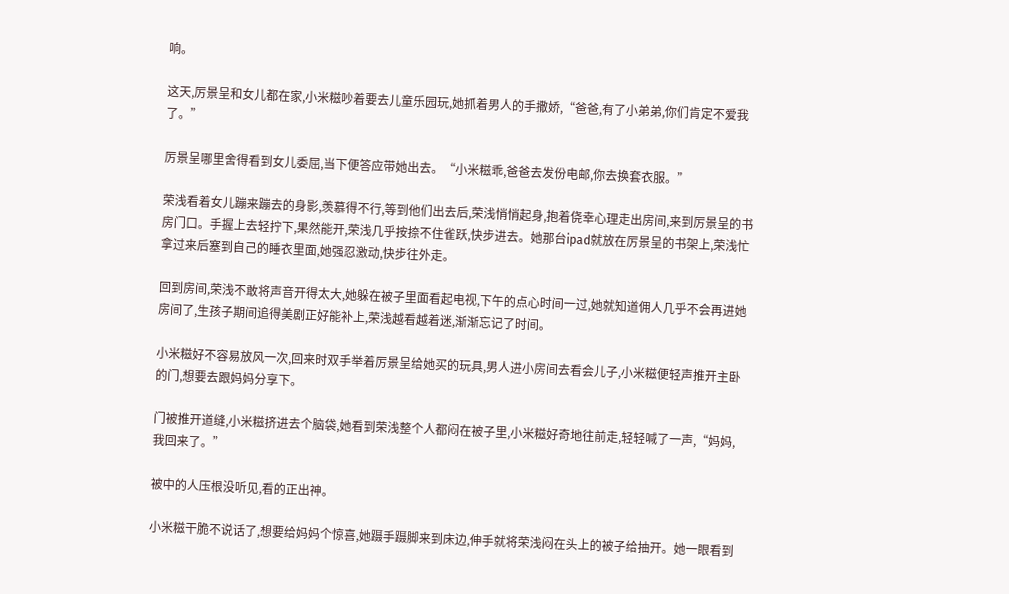响。

这天,厉景呈和女儿都在家,小米糍吵着要去儿童乐园玩,她抓着男人的手撒娇,“爸爸,有了小弟弟,你们肯定不爱我了。”

厉景呈哪里舍得看到女儿委屈,当下便答应带她出去。“小米糍乖,爸爸去发份电邮,你去换套衣服。”

荣浅看着女儿蹦来蹦去的身影,羡慕得不行,等到他们出去后,荣浅悄悄起身,抱着侥幸心理走出房间,来到厉景呈的书房门口。手握上去轻拧下,果然能开,荣浅几乎按捺不住雀跃,快步进去。她那台ipad就放在厉景呈的书架上,荣浅忙拿过来后塞到自己的睡衣里面,她强忍激动,快步往外走。

回到房间,荣浅不敢将声音开得太大,她躲在被子里面看起电视,下午的点心时间一过,她就知道佣人几乎不会再进她房间了,生孩子期间追得美剧正好能补上,荣浅越看越着迷,渐渐忘记了时间。

小米糍好不容易放风一次,回来时双手举着厉景呈给她买的玩具,男人进小房间去看会儿子,小米糍便轻声推开主卧的门,想要去跟妈妈分享下。

门被推开道缝,小米糍挤进去个脑袋,她看到荣浅整个人都闷在被子里,小米糍好奇地往前走,轻轻喊了一声,“妈妈,我回来了。”

被中的人压根没听见,看的正出神。

小米糍干脆不说话了,想要给妈妈个惊喜,她蹑手蹑脚来到床边,伸手就将荣浅闷在头上的被子给抽开。她一眼看到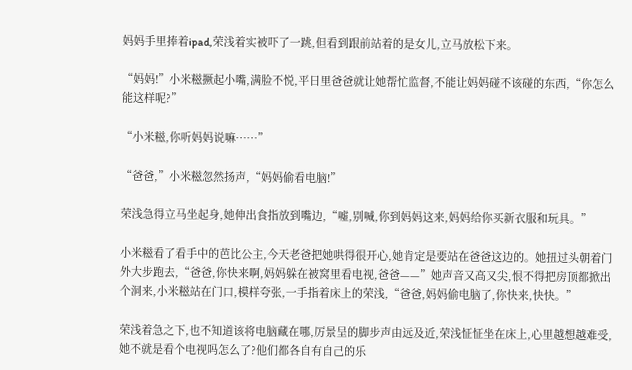妈妈手里捧着ipad,荣浅着实被吓了一跳,但看到跟前站着的是女儿,立马放松下来。

“妈妈!”小米糍撅起小嘴,满脸不悦,平日里爸爸就让她帮忙监督,不能让妈妈碰不该碰的东西,“你怎么能这样呢?”

“小米糍,你听妈妈说嘛……”

“爸爸,”小米糍忽然扬声,“妈妈偷看电脑!”

荣浅急得立马坐起身,她伸出食指放到嘴边,“嘘,别喊,你到妈妈这来,妈妈给你买新衣服和玩具。”

小米糍看了看手中的芭比公主,今天老爸把她哄得很开心,她肯定是要站在爸爸这边的。她扭过头朝着门外大步跑去,“爸爸,你快来啊,妈妈躲在被窝里看电视,爸爸——”她声音又高又尖,恨不得把房顶都掀出个洞来,小米糍站在门口,模样夸张,一手指着床上的荣浅,“爸爸,妈妈偷电脑了,你快来,快快。”

荣浅着急之下,也不知道该将电脑藏在哪,厉景呈的脚步声由远及近,荣浅怔怔坐在床上,心里越想越难受,她不就是看个电视吗怎么了?他们都各自有自己的乐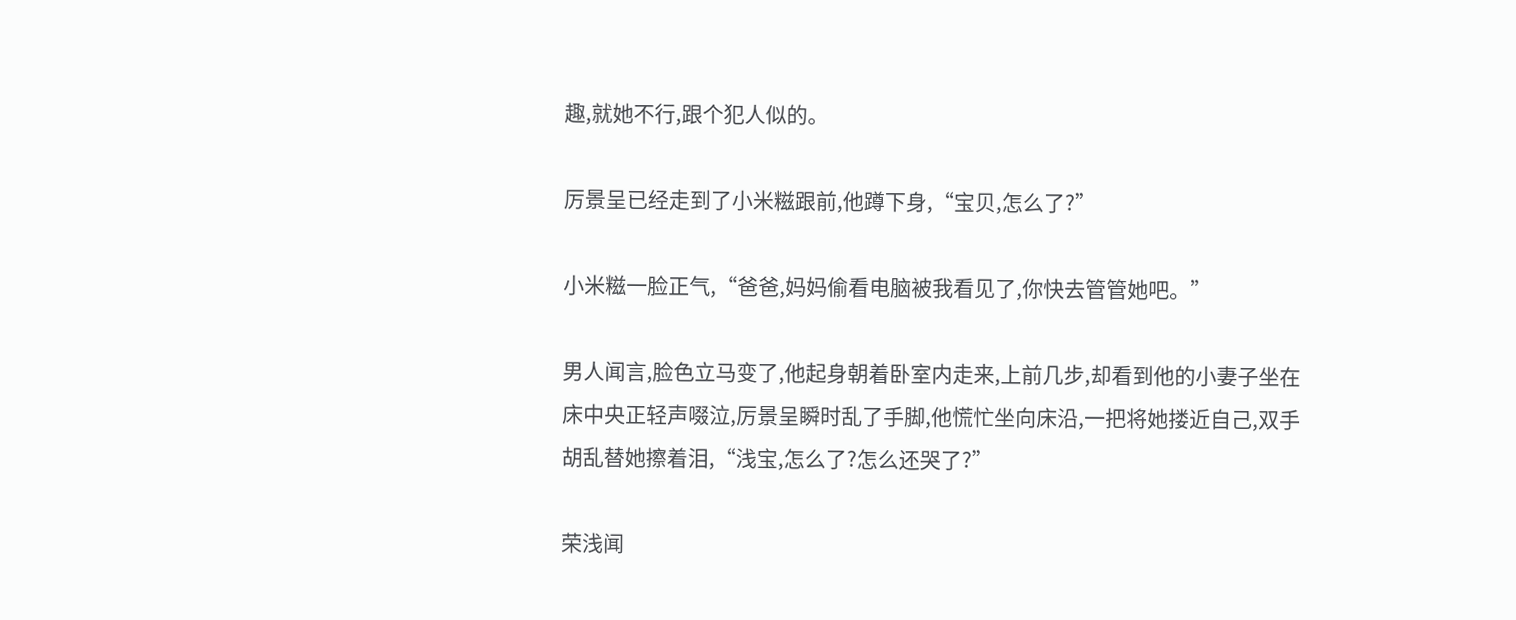趣,就她不行,跟个犯人似的。

厉景呈已经走到了小米糍跟前,他蹲下身,“宝贝,怎么了?”

小米糍一脸正气,“爸爸,妈妈偷看电脑被我看见了,你快去管管她吧。”

男人闻言,脸色立马变了,他起身朝着卧室内走来,上前几步,却看到他的小妻子坐在床中央正轻声啜泣,厉景呈瞬时乱了手脚,他慌忙坐向床沿,一把将她搂近自己,双手胡乱替她擦着泪,“浅宝,怎么了?怎么还哭了?”

荣浅闻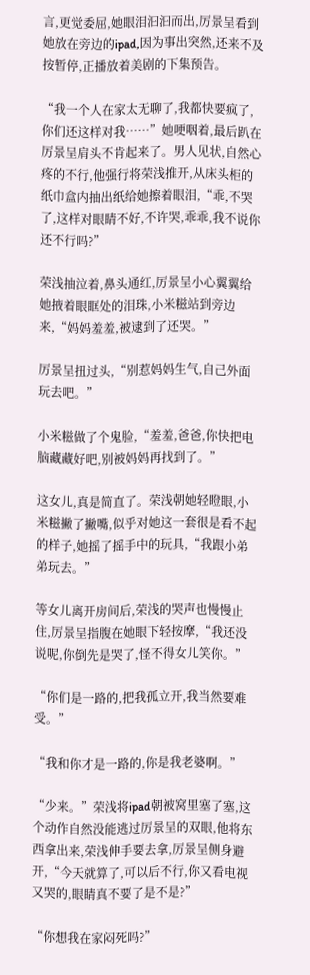言,更觉委屈,她眼泪汩汩而出,厉景呈看到她放在旁边的ipad,因为事出突然,还来不及按暂停,正播放着美剧的下集预告。

“我一个人在家太无聊了,我都快要疯了,你们还这样对我……”她哽咽着,最后趴在厉景呈肩头不肯起来了。男人见状,自然心疼的不行,他强行将荣浅推开,从床头柜的纸巾盒内抽出纸给她擦着眼泪,“乖,不哭了,这样对眼睛不好,不许哭,乖乖,我不说你还不行吗?”

荣浅抽泣着,鼻头通红,厉景呈小心翼翼给她掖着眼眶处的泪珠,小米糍站到旁边来,“妈妈羞羞,被逮到了还哭。”

厉景呈扭过头,“别惹妈妈生气,自己外面玩去吧。”

小米糍做了个鬼脸,“羞羞,爸爸,你快把电脑藏藏好吧,别被妈妈再找到了。”

这女儿,真是简直了。荣浅朝她轻瞪眼,小米糍撇了撇嘴,似乎对她这一套很是看不起的样子,她摇了摇手中的玩具,“我跟小弟弟玩去。”

等女儿离开房间后,荣浅的哭声也慢慢止住,厉景呈指腹在她眼下轻按摩,“我还没说呢,你倒先是哭了,怪不得女儿笑你。”

“你们是一路的,把我孤立开,我当然要难受。”

“我和你才是一路的,你是我老婆啊。”

“少来。”荣浅将ipad朝被窝里塞了塞,这个动作自然没能逃过厉景呈的双眼,他将东西拿出来,荣浅伸手要去拿,厉景呈侧身避开,“今天就算了,可以后不行,你又看电视又哭的,眼睛真不要了是不是?”

“你想我在家闷死吗?”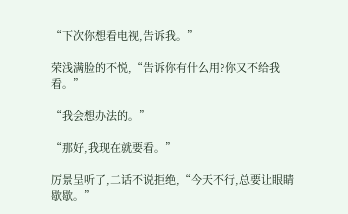“下次你想看电视,告诉我。”

荣浅满脸的不悦,“告诉你有什么用?你又不给我看。”

“我会想办法的。”

“那好,我现在就要看。”

厉景呈听了,二话不说拒绝,“今天不行,总要让眼睛歇歇。”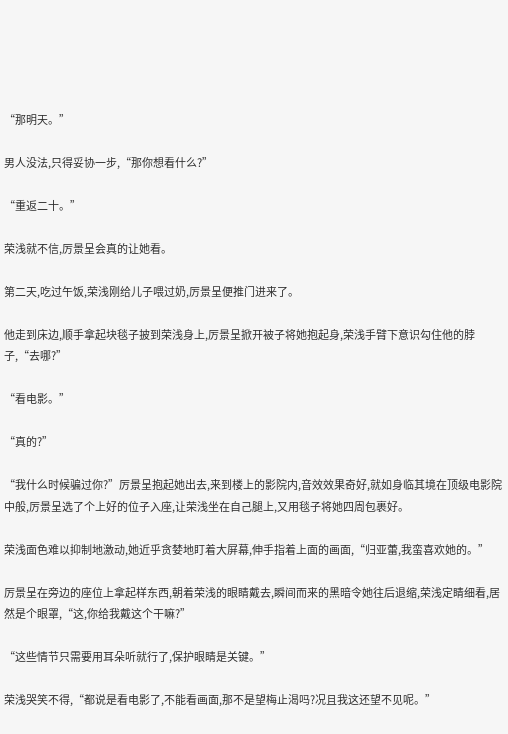“那明天。”

男人没法,只得妥协一步,“那你想看什么?”

“重返二十。”

荣浅就不信,厉景呈会真的让她看。

第二天,吃过午饭,荣浅刚给儿子喂过奶,厉景呈便推门进来了。

他走到床边,顺手拿起块毯子披到荣浅身上,厉景呈掀开被子将她抱起身,荣浅手臂下意识勾住他的脖子,“去哪?”

“看电影。”

“真的?”

“我什么时候骗过你?”厉景呈抱起她出去,来到楼上的影院内,音效效果奇好,就如身临其境在顶级电影院中般,厉景呈选了个上好的位子入座,让荣浅坐在自己腿上,又用毯子将她四周包裹好。

荣浅面色难以抑制地激动,她近乎贪婪地盯着大屏幕,伸手指着上面的画面,“归亚蕾,我蛮喜欢她的。”

厉景呈在旁边的座位上拿起样东西,朝着荣浅的眼睛戴去,瞬间而来的黑暗令她往后退缩,荣浅定睛细看,居然是个眼罩,“这,你给我戴这个干嘛?”

“这些情节只需要用耳朵听就行了,保护眼睛是关键。”

荣浅哭笑不得,“都说是看电影了,不能看画面,那不是望梅止渴吗?况且我这还望不见呢。”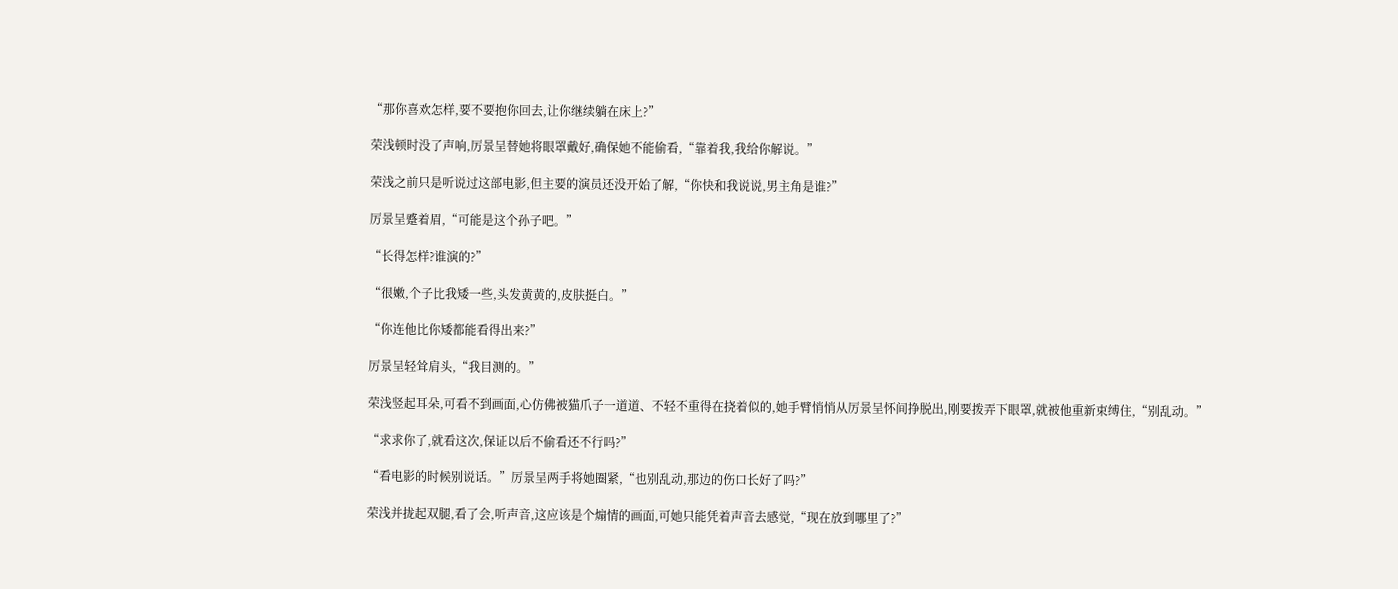“那你喜欢怎样,要不要抱你回去,让你继续躺在床上?”

荣浅顿时没了声响,厉景呈替她将眼罩戴好,确保她不能偷看,“靠着我,我给你解说。”

荣浅之前只是听说过这部电影,但主要的演员还没开始了解,“你快和我说说,男主角是谁?”

厉景呈蹙着眉,“可能是这个孙子吧。”

“长得怎样?谁演的?”

“很嫩,个子比我矮一些,头发黄黄的,皮肤挺白。”

“你连他比你矮都能看得出来?”

厉景呈轻耸肩头,“我目测的。”

荣浅竖起耳朵,可看不到画面,心仿佛被猫爪子一道道、不轻不重得在挠着似的,她手臂悄悄从厉景呈怀间挣脱出,刚要拨弄下眼罩,就被他重新束缚住,“别乱动。”

“求求你了,就看这次,保证以后不偷看还不行吗?”

“看电影的时候别说话。”厉景呈两手将她圈紧,“也别乱动,那边的伤口长好了吗?”

荣浅并拢起双腿,看了会,听声音,这应该是个煽情的画面,可她只能凭着声音去感觉,“现在放到哪里了?”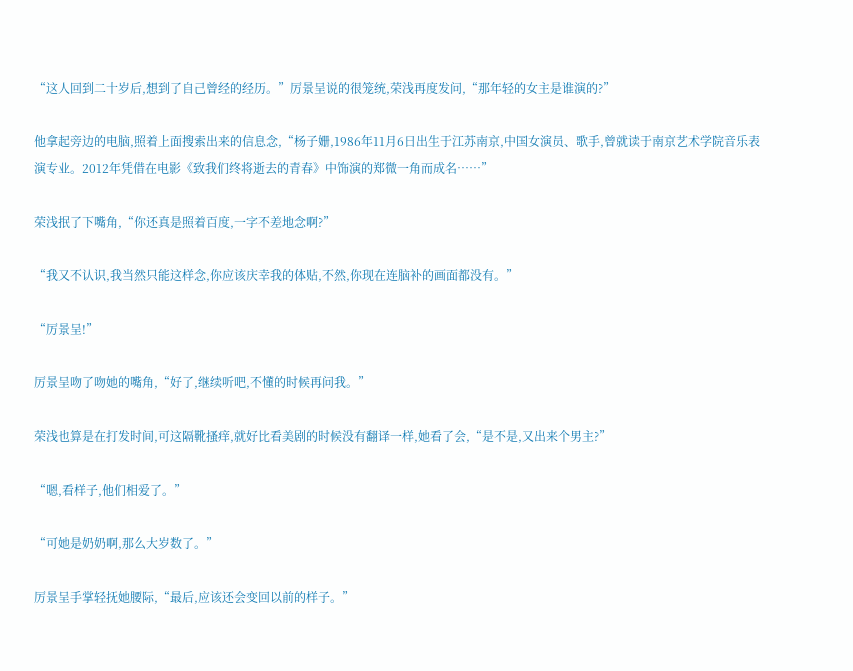“这人回到二十岁后,想到了自己曾经的经历。”厉景呈说的很笼统,荣浅再度发问,“那年轻的女主是谁演的?”

他拿起旁边的电脑,照着上面搜索出来的信息念,“杨子姗,1986年11月6日出生于江苏南京,中国女演员、歌手,曾就读于南京艺术学院音乐表演专业。2012年凭借在电影《致我们终将逝去的青春》中饰演的郑微一角而成名……”

荣浅抿了下嘴角,“你还真是照着百度,一字不差地念啊?”

“我又不认识,我当然只能这样念,你应该庆幸我的体贴,不然,你现在连脑补的画面都没有。”

“厉景呈!”

厉景呈吻了吻她的嘴角,“好了,继续听吧,不懂的时候再问我。”

荣浅也算是在打发时间,可这隔靴搔痒,就好比看美剧的时候没有翻译一样,她看了会,“是不是,又出来个男主?”

“嗯,看样子,他们相爱了。”

“可她是奶奶啊,那么大岁数了。”

厉景呈手掌轻抚她腰际,“最后,应该还会变回以前的样子。”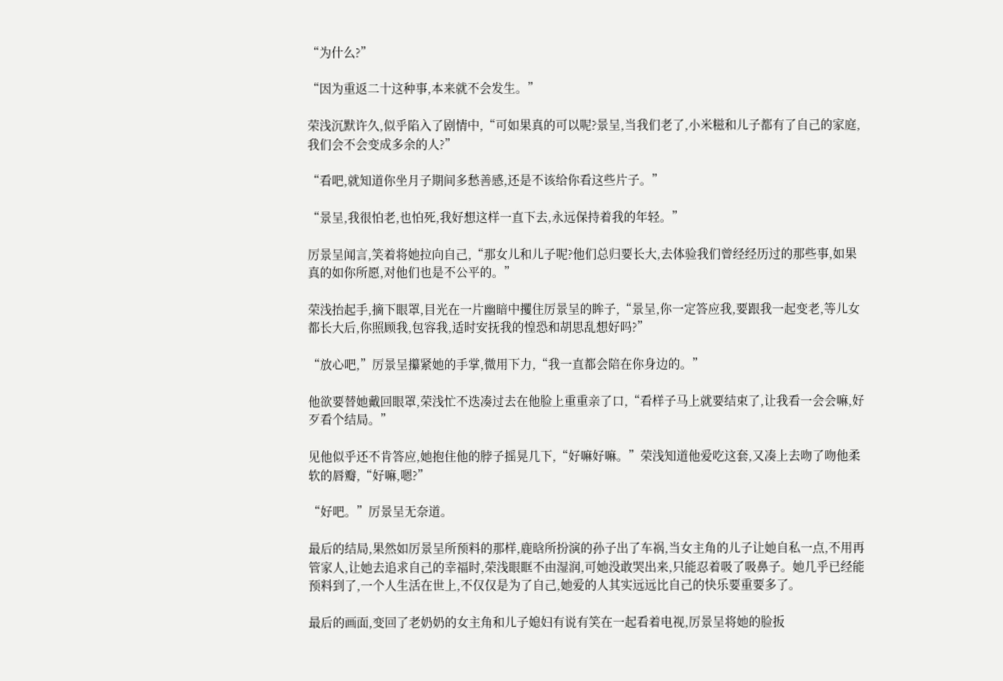“为什么?”

“因为重返二十这种事,本来就不会发生。”

荣浅沉默许久,似乎陷入了剧情中,“可如果真的可以呢?景呈,当我们老了,小米糍和儿子都有了自己的家庭,我们会不会变成多余的人?”

“看吧,就知道你坐月子期间多愁善感,还是不该给你看这些片子。”

“景呈,我很怕老,也怕死,我好想这样一直下去,永远保持着我的年轻。”

厉景呈闻言,笑着将她拉向自己,“那女儿和儿子呢?他们总归要长大,去体验我们曾经经历过的那些事,如果真的如你所愿,对他们也是不公平的。”

荣浅抬起手,摘下眼罩,目光在一片幽暗中攫住厉景呈的眸子,“景呈,你一定答应我,要跟我一起变老,等儿女都长大后,你照顾我,包容我,适时安抚我的惶恐和胡思乱想好吗?”

“放心吧,”厉景呈攥紧她的手掌,微用下力,“我一直都会陪在你身边的。”

他欲要替她戴回眼罩,荣浅忙不迭凑过去在他脸上重重亲了口,“看样子马上就要结束了,让我看一会会嘛,好歹看个结局。”

见他似乎还不肯答应,她抱住他的脖子摇晃几下,“好嘛好嘛。”荣浅知道他爱吃这套,又凑上去吻了吻他柔软的唇瓣,“好嘛,嗯?”

“好吧。”厉景呈无奈道。

最后的结局,果然如厉景呈所预料的那样,鹿晗所扮演的孙子出了车祸,当女主角的儿子让她自私一点,不用再管家人,让她去追求自己的幸福时,荣浅眼眶不由湿润,可她没敢哭出来,只能忍着吸了吸鼻子。她几乎已经能预料到了,一个人生活在世上,不仅仅是为了自己,她爱的人其实远远比自己的快乐要重要多了。

最后的画面,变回了老奶奶的女主角和儿子媳妇有说有笑在一起看着电视,厉景呈将她的脸扳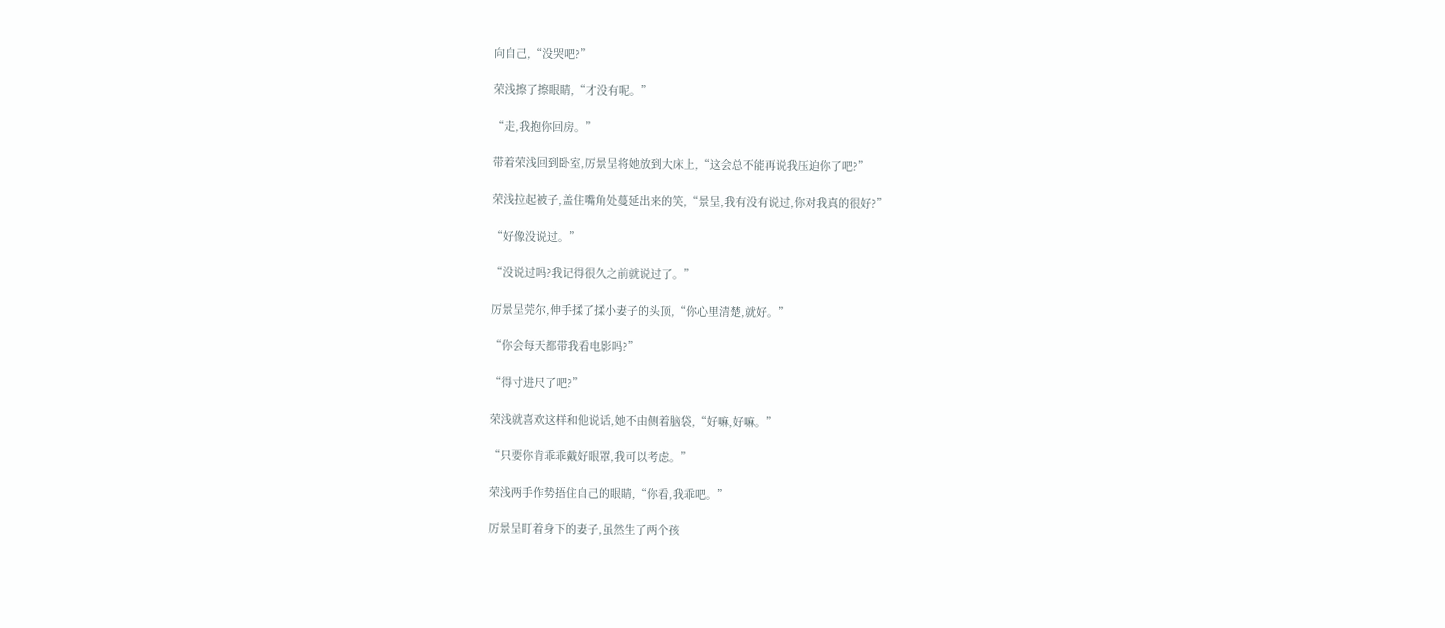向自己,“没哭吧?”

荣浅擦了擦眼睛,“才没有呢。”

“走,我抱你回房。”

带着荣浅回到卧室,厉景呈将她放到大床上,“这会总不能再说我压迫你了吧?”

荣浅拉起被子,盖住嘴角处蔓延出来的笑,“景呈,我有没有说过,你对我真的很好?”

“好像没说过。”

“没说过吗?我记得很久之前就说过了。”

厉景呈莞尔,伸手揉了揉小妻子的头顶,“你心里清楚,就好。”

“你会每天都带我看电影吗?”

“得寸进尺了吧?”

荣浅就喜欢这样和他说话,她不由侧着脑袋,“好嘛,好嘛。”

“只要你肯乖乖戴好眼罩,我可以考虑。”

荣浅两手作势捂住自己的眼睛,“你看,我乖吧。”

厉景呈盯着身下的妻子,虽然生了两个孩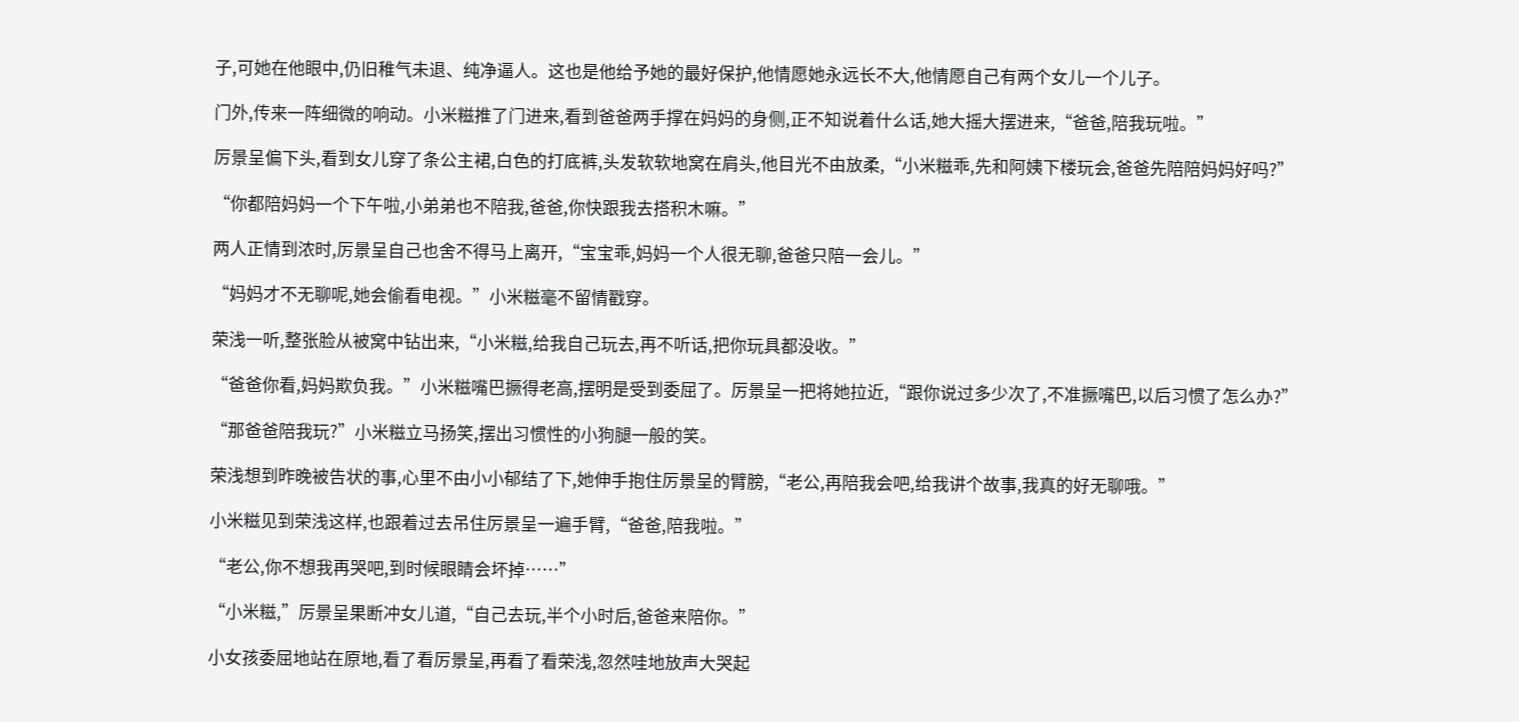子,可她在他眼中,仍旧稚气未退、纯净逼人。这也是他给予她的最好保护,他情愿她永远长不大,他情愿自己有两个女儿一个儿子。

门外,传来一阵细微的响动。小米糍推了门进来,看到爸爸两手撑在妈妈的身侧,正不知说着什么话,她大摇大摆进来,“爸爸,陪我玩啦。”

厉景呈偏下头,看到女儿穿了条公主裙,白色的打底裤,头发软软地窝在肩头,他目光不由放柔,“小米糍乖,先和阿姨下楼玩会,爸爸先陪陪妈妈好吗?”

“你都陪妈妈一个下午啦,小弟弟也不陪我,爸爸,你快跟我去搭积木嘛。”

两人正情到浓时,厉景呈自己也舍不得马上离开,“宝宝乖,妈妈一个人很无聊,爸爸只陪一会儿。”

“妈妈才不无聊呢,她会偷看电视。”小米糍毫不留情戳穿。

荣浅一听,整张脸从被窝中钻出来,“小米糍,给我自己玩去,再不听话,把你玩具都没收。”

“爸爸你看,妈妈欺负我。”小米糍嘴巴撅得老高,摆明是受到委屈了。厉景呈一把将她拉近,“跟你说过多少次了,不准撅嘴巴,以后习惯了怎么办?”

“那爸爸陪我玩?”小米糍立马扬笑,摆出习惯性的小狗腿一般的笑。

荣浅想到昨晚被告状的事,心里不由小小郁结了下,她伸手抱住厉景呈的臂膀,“老公,再陪我会吧,给我讲个故事,我真的好无聊哦。”

小米糍见到荣浅这样,也跟着过去吊住厉景呈一遍手臂,“爸爸,陪我啦。”

“老公,你不想我再哭吧,到时候眼睛会坏掉……”

“小米糍,”厉景呈果断冲女儿道,“自己去玩,半个小时后,爸爸来陪你。”

小女孩委屈地站在原地,看了看厉景呈,再看了看荣浅,忽然哇地放声大哭起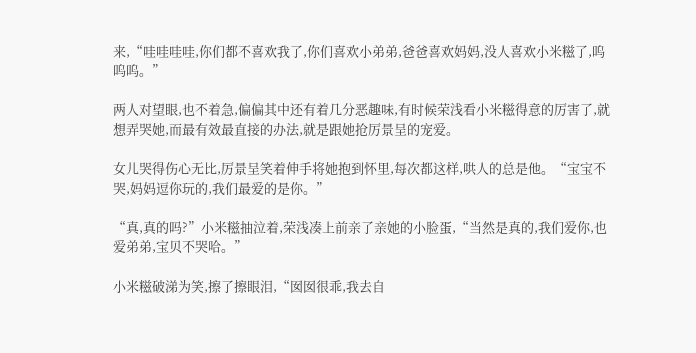来,“哇哇哇哇,你们都不喜欢我了,你们喜欢小弟弟,爸爸喜欢妈妈,没人喜欢小米糍了,呜呜呜。”

两人对望眼,也不着急,偏偏其中还有着几分恶趣味,有时候荣浅看小米糍得意的厉害了,就想弄哭她,而最有效最直接的办法,就是跟她抢厉景呈的宠爱。

女儿哭得伤心无比,厉景呈笑着伸手将她抱到怀里,每次都这样,哄人的总是他。“宝宝不哭,妈妈逗你玩的,我们最爱的是你。”

“真,真的吗?”小米糍抽泣着,荣浅凑上前亲了亲她的小脸蛋,“当然是真的,我们爱你,也爱弟弟,宝贝不哭哈。”

小米糍破涕为笑,擦了擦眼泪,“囡囡很乖,我去自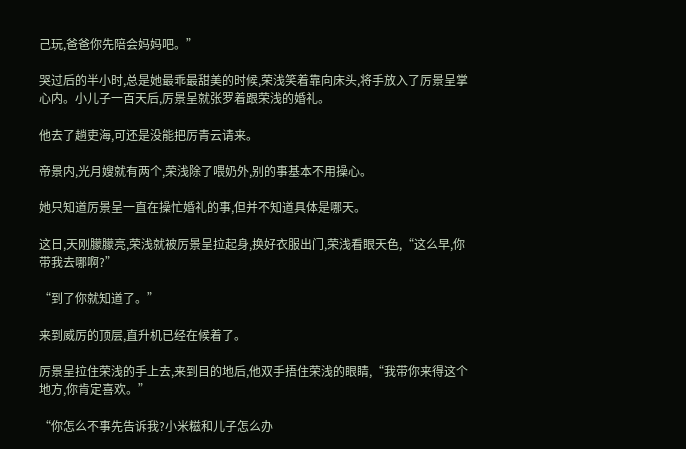己玩,爸爸你先陪会妈妈吧。”

哭过后的半小时,总是她最乖最甜美的时候,荣浅笑着靠向床头,将手放入了厉景呈掌心内。小儿子一百天后,厉景呈就张罗着跟荣浅的婚礼。

他去了趟吏海,可还是没能把厉青云请来。

帝景内,光月嫂就有两个,荣浅除了喂奶外,别的事基本不用操心。

她只知道厉景呈一直在操忙婚礼的事,但并不知道具体是哪天。

这日,天刚朦朦亮,荣浅就被厉景呈拉起身,换好衣服出门,荣浅看眼天色,“这么早,你带我去哪啊?”

“到了你就知道了。”

来到威厉的顶层,直升机已经在候着了。

厉景呈拉住荣浅的手上去,来到目的地后,他双手捂住荣浅的眼睛,“我带你来得这个地方,你肯定喜欢。”

“你怎么不事先告诉我?小米糍和儿子怎么办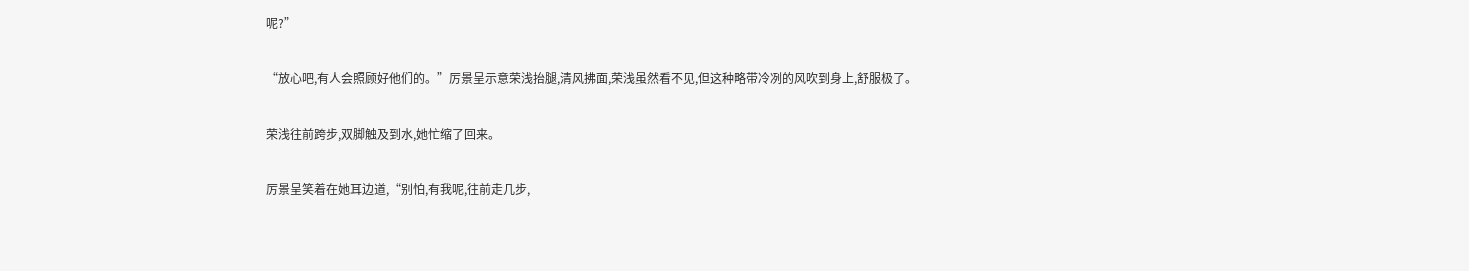呢?”

“放心吧,有人会照顾好他们的。”厉景呈示意荣浅抬腿,清风拂面,荣浅虽然看不见,但这种略带冷冽的风吹到身上,舒服极了。

荣浅往前跨步,双脚触及到水,她忙缩了回来。

厉景呈笑着在她耳边道,“别怕,有我呢,往前走几步,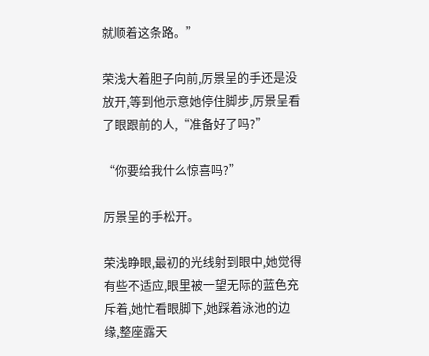就顺着这条路。”

荣浅大着胆子向前,厉景呈的手还是没放开,等到他示意她停住脚步,厉景呈看了眼跟前的人,“准备好了吗?”

“你要给我什么惊喜吗?”

厉景呈的手松开。

荣浅睁眼,最初的光线射到眼中,她觉得有些不适应,眼里被一望无际的蓝色充斥着,她忙看眼脚下,她踩着泳池的边缘,整座露天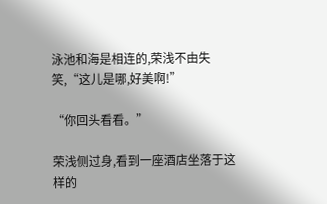泳池和海是相连的,荣浅不由失笑,“这儿是哪,好美啊!”

“你回头看看。”

荣浅侧过身,看到一座酒店坐落于这样的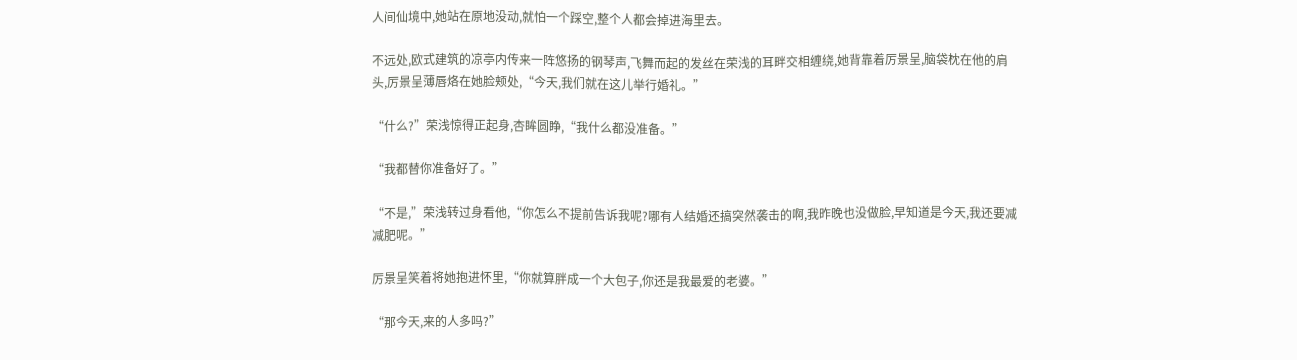人间仙境中,她站在原地没动,就怕一个踩空,整个人都会掉进海里去。

不远处,欧式建筑的凉亭内传来一阵悠扬的钢琴声,飞舞而起的发丝在荣浅的耳畔交相缠绕,她背靠着厉景呈,脑袋枕在他的肩头,厉景呈薄唇烙在她脸颊处,“今天,我们就在这儿举行婚礼。”

“什么?”荣浅惊得正起身,杏眸圆睁,“我什么都没准备。”

“我都替你准备好了。”

“不是,”荣浅转过身看他,“你怎么不提前告诉我呢?哪有人结婚还搞突然袭击的啊,我昨晚也没做脸,早知道是今天,我还要减减肥呢。”

厉景呈笑着将她抱进怀里,“你就算胖成一个大包子,你还是我最爱的老婆。”

“那今天,来的人多吗?”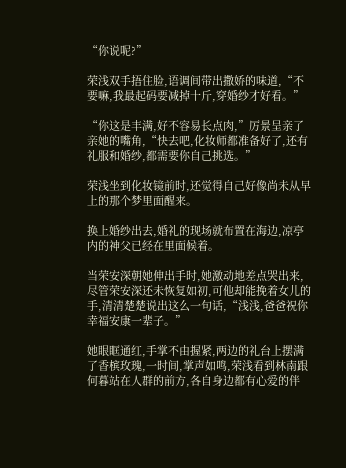“你说呢?”

荣浅双手捂住脸,语调间带出撒娇的味道,“不要嘛,我最起码要减掉十斤,穿婚纱才好看。”

“你这是丰满,好不容易长点肉,”厉景呈亲了亲她的嘴角,“快去吧,化妆师都准备好了,还有礼服和婚纱,都需要你自己挑选。”

荣浅坐到化妆镜前时,还觉得自己好像尚未从早上的那个梦里面醒来。

换上婚纱出去,婚礼的现场就布置在海边,凉亭内的神父已经在里面候着。

当荣安深朝她伸出手时,她激动地差点哭出来,尽管荣安深还未恢复如初,可他却能挽着女儿的手,清清楚楚说出这么一句话,“浅浅,爸爸祝你幸福安康一辈子。”

她眼眶通红,手掌不由握紧,两边的礼台上摆满了香槟玫瑰,一时间,掌声如鸣,荣浅看到林南跟何暮站在人群的前方,各自身边都有心爱的伴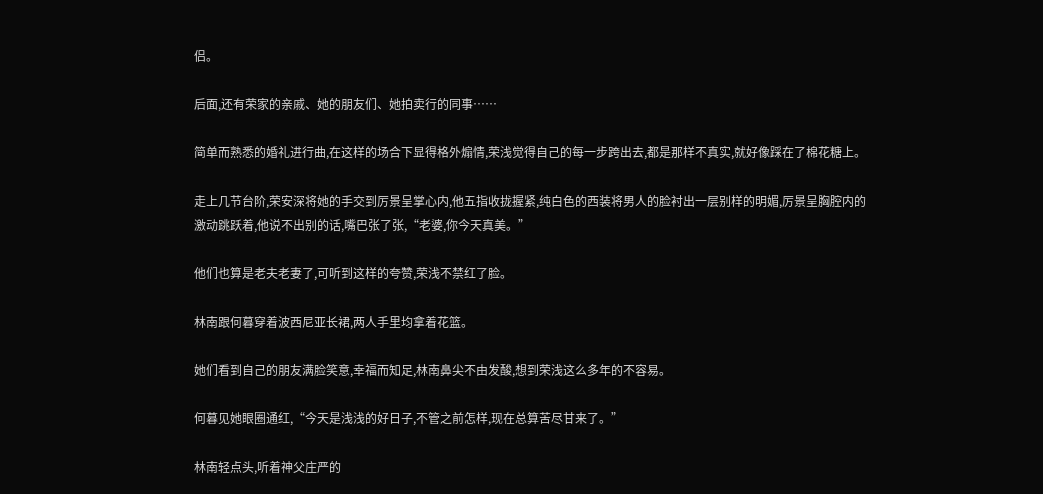侣。

后面,还有荣家的亲戚、她的朋友们、她拍卖行的同事……

简单而熟悉的婚礼进行曲,在这样的场合下显得格外煽情,荣浅觉得自己的每一步跨出去,都是那样不真实,就好像踩在了棉花糖上。

走上几节台阶,荣安深将她的手交到厉景呈掌心内,他五指收拢握紧,纯白色的西装将男人的脸衬出一层别样的明媚,厉景呈胸腔内的激动跳跃着,他说不出别的话,嘴巴张了张,“老婆,你今天真美。”

他们也算是老夫老妻了,可听到这样的夸赞,荣浅不禁红了脸。

林南跟何暮穿着波西尼亚长裙,两人手里均拿着花篮。

她们看到自己的朋友满脸笑意,幸福而知足,林南鼻尖不由发酸,想到荣浅这么多年的不容易。

何暮见她眼圈通红,“今天是浅浅的好日子,不管之前怎样,现在总算苦尽甘来了。”

林南轻点头,听着神父庄严的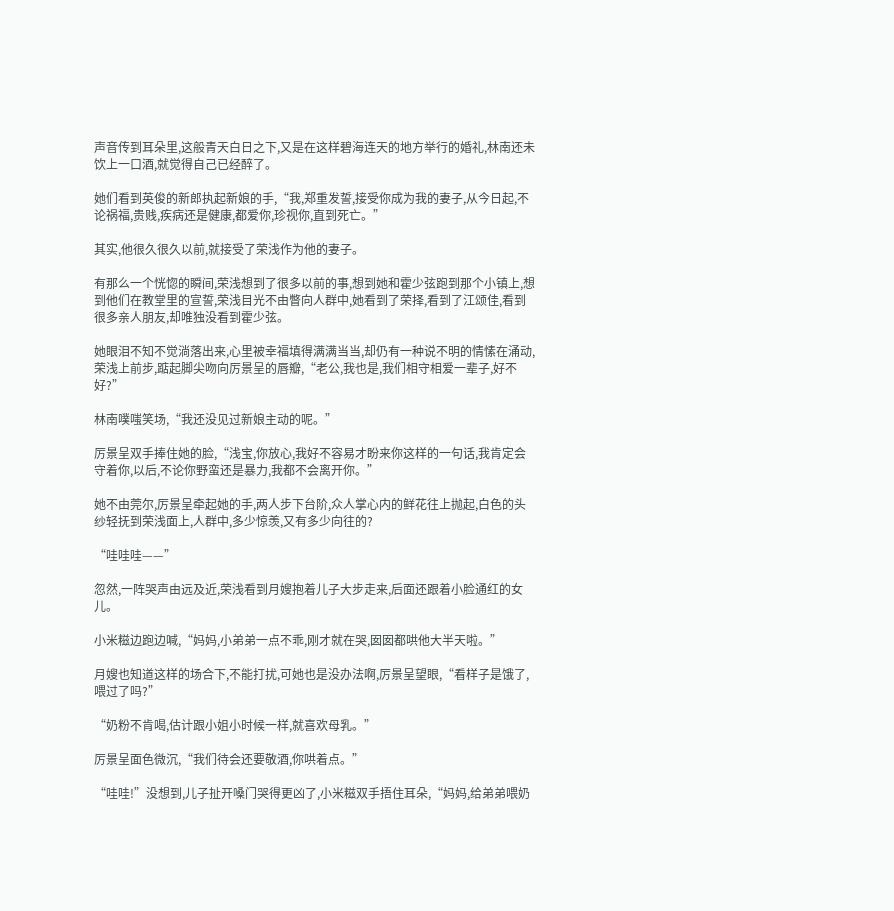声音传到耳朵里,这般青天白日之下,又是在这样碧海连天的地方举行的婚礼,林南还未饮上一口酒,就觉得自己已经醉了。

她们看到英俊的新郎执起新娘的手,“我,郑重发誓,接受你成为我的妻子,从今日起,不论祸福,贵贱,疾病还是健康,都爱你,珍视你,直到死亡。”

其实,他很久很久以前,就接受了荣浅作为他的妻子。

有那么一个恍惚的瞬间,荣浅想到了很多以前的事,想到她和霍少弦跑到那个小镇上,想到他们在教堂里的宣誓,荣浅目光不由瞥向人群中,她看到了荣择,看到了江颂佳,看到很多亲人朋友,却唯独没看到霍少弦。

她眼泪不知不觉淌落出来,心里被幸福填得满满当当,却仍有一种说不明的情愫在涌动,荣浅上前步,踮起脚尖吻向厉景呈的唇瓣,“老公,我也是,我们相守相爱一辈子,好不好?”

林南噗嗤笑场,“我还没见过新娘主动的呢。”

厉景呈双手捧住她的脸,“浅宝,你放心,我好不容易才盼来你这样的一句话,我肯定会守着你,以后,不论你野蛮还是暴力,我都不会离开你。”

她不由莞尔,厉景呈牵起她的手,两人步下台阶,众人掌心内的鲜花往上抛起,白色的头纱轻抚到荣浅面上,人群中,多少惊羡,又有多少向往的?

“哇哇哇——”

忽然,一阵哭声由远及近,荣浅看到月嫂抱着儿子大步走来,后面还跟着小脸通红的女儿。

小米糍边跑边喊,“妈妈,小弟弟一点不乖,刚才就在哭,囡囡都哄他大半天啦。”

月嫂也知道这样的场合下,不能打扰,可她也是没办法啊,厉景呈望眼,“看样子是饿了,喂过了吗?”

“奶粉不肯喝,估计跟小姐小时候一样,就喜欢母乳。”

厉景呈面色微沉,“我们待会还要敬酒,你哄着点。”

“哇哇!”没想到,儿子扯开嗓门哭得更凶了,小米糍双手捂住耳朵,“妈妈,给弟弟喂奶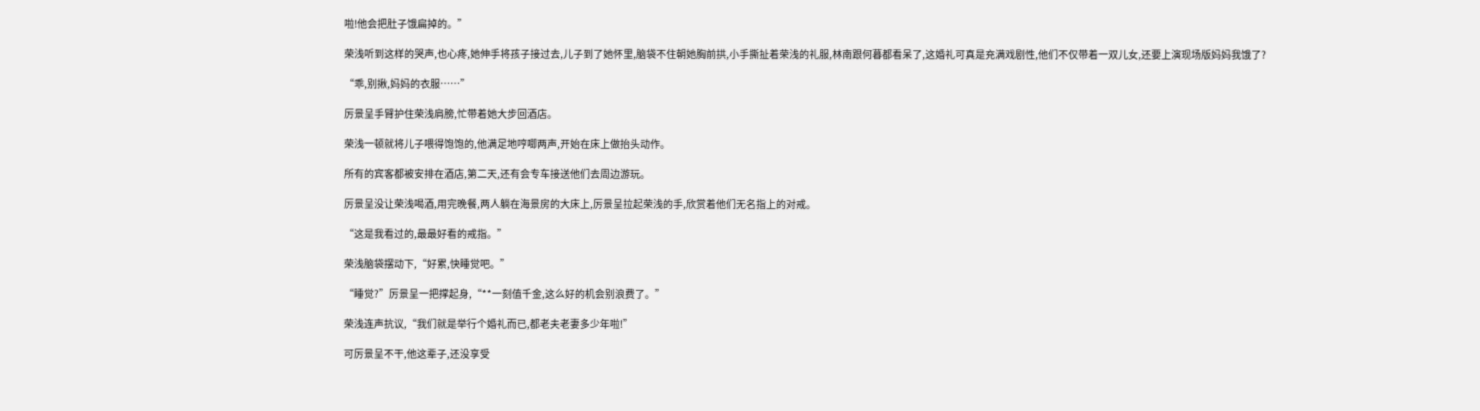啦!他会把肚子饿扁掉的。”

荣浅听到这样的哭声,也心疼,她伸手将孩子接过去,儿子到了她怀里,脑袋不住朝她胸前拱,小手撕扯着荣浅的礼服,林南跟何暮都看呆了,这婚礼可真是充满戏剧性,他们不仅带着一双儿女,还要上演现场版妈妈我饿了?

“乖,别揪,妈妈的衣服……”

厉景呈手臂护住荣浅肩膀,忙带着她大步回酒店。

荣浅一顿就将儿子喂得饱饱的,他满足地哼唧两声,开始在床上做抬头动作。

所有的宾客都被安排在酒店,第二天,还有会专车接送他们去周边游玩。

厉景呈没让荣浅喝酒,用完晚餐,两人躺在海景房的大床上,厉景呈拉起荣浅的手,欣赏着他们无名指上的对戒。

“这是我看过的,最最好看的戒指。”

荣浅脑袋摆动下,“好累,快睡觉吧。”

“睡觉?”厉景呈一把撑起身,“**一刻值千金,这么好的机会别浪费了。”

荣浅连声抗议,“我们就是举行个婚礼而已,都老夫老妻多少年啦!”

可厉景呈不干,他这辈子,还没享受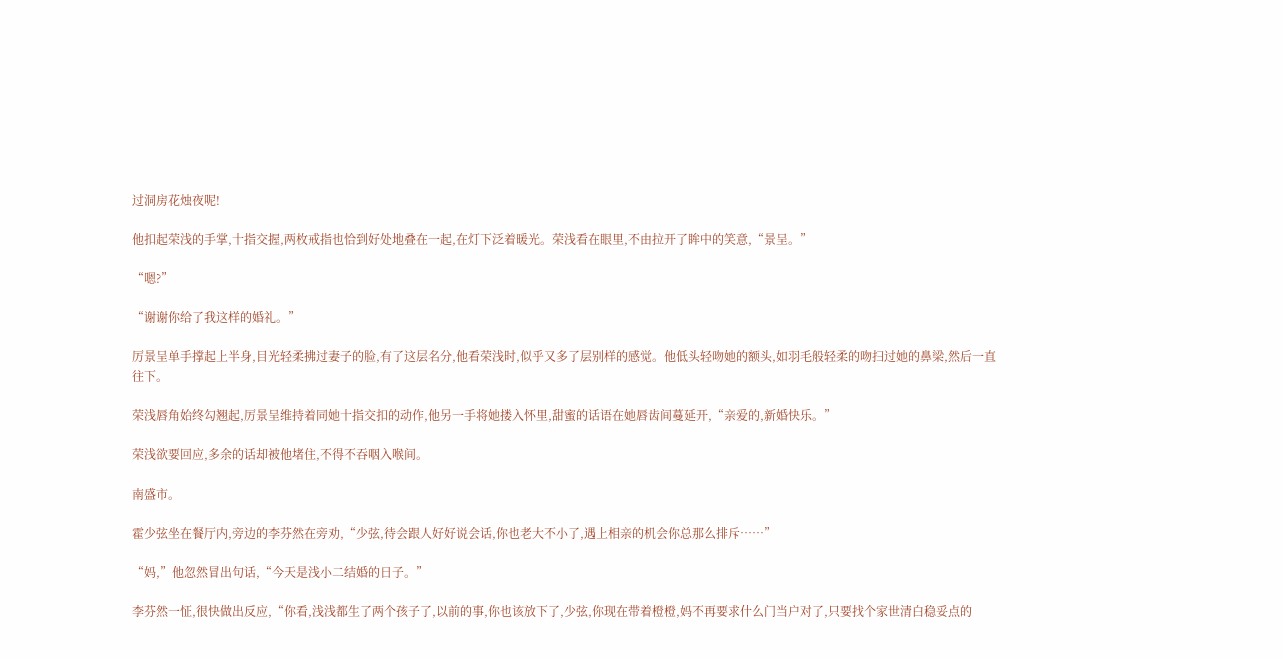过洞房花烛夜呢!

他扣起荣浅的手掌,十指交握,两枚戒指也恰到好处地叠在一起,在灯下泛着暖光。荣浅看在眼里,不由拉开了眸中的笑意,“景呈。”

“嗯?”

“谢谢你给了我这样的婚礼。”

厉景呈单手撑起上半身,目光轻柔拂过妻子的脸,有了这层名分,他看荣浅时,似乎又多了层别样的感觉。他低头轻吻她的额头,如羽毛般轻柔的吻扫过她的鼻梁,然后一直往下。

荣浅唇角始终勾翘起,厉景呈维持着同她十指交扣的动作,他另一手将她搂入怀里,甜蜜的话语在她唇齿间蔓延开,“亲爱的,新婚快乐。”

荣浅欲要回应,多余的话却被他堵住,不得不吞咽入喉间。

南盛市。

霍少弦坐在餐厅内,旁边的李芬然在旁劝,“少弦,待会跟人好好说会话,你也老大不小了,遇上相亲的机会你总那么排斥……”

“妈,”他忽然冒出句话,“今天是浅小二结婚的日子。”

李芬然一怔,很快做出反应,“你看,浅浅都生了两个孩子了,以前的事,你也该放下了,少弦,你现在带着橙橙,妈不再要求什么门当户对了,只要找个家世清白稳妥点的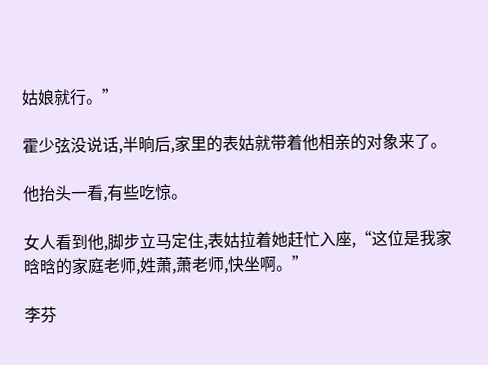姑娘就行。”

霍少弦没说话,半晌后,家里的表姑就带着他相亲的对象来了。

他抬头一看,有些吃惊。

女人看到他,脚步立马定住,表姑拉着她赶忙入座,“这位是我家晗晗的家庭老师,姓萧,萧老师,快坐啊。”

李芬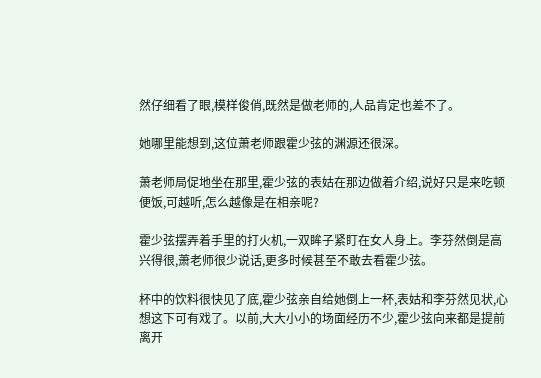然仔细看了眼,模样俊俏,既然是做老师的,人品肯定也差不了。

她哪里能想到,这位萧老师跟霍少弦的渊源还很深。

萧老师局促地坐在那里,霍少弦的表姑在那边做着介绍,说好只是来吃顿便饭,可越听,怎么越像是在相亲呢?

霍少弦摆弄着手里的打火机,一双眸子紧盯在女人身上。李芬然倒是高兴得很,萧老师很少说话,更多时候甚至不敢去看霍少弦。

杯中的饮料很快见了底,霍少弦亲自给她倒上一杯,表姑和李芬然见状,心想这下可有戏了。以前,大大小小的场面经历不少,霍少弦向来都是提前离开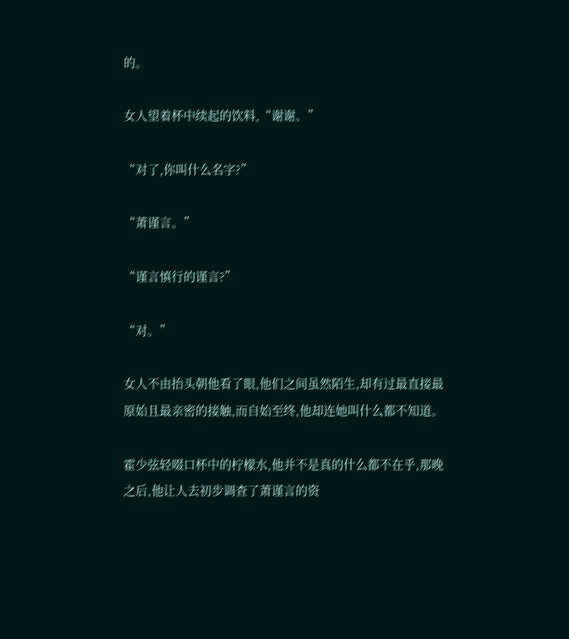的。

女人望着杯中续起的饮料,“谢谢。”

“对了,你叫什么名字?”

“萧谨言。”

“谨言慎行的谨言?”

“对。”

女人不由抬头朝他看了眼,他们之间虽然陌生,却有过最直接最原始且最亲密的接触,而自始至终,他却连她叫什么都不知道。

霍少弦轻啜口杯中的柠檬水,他并不是真的什么都不在乎,那晚之后,他让人去初步调查了萧谨言的资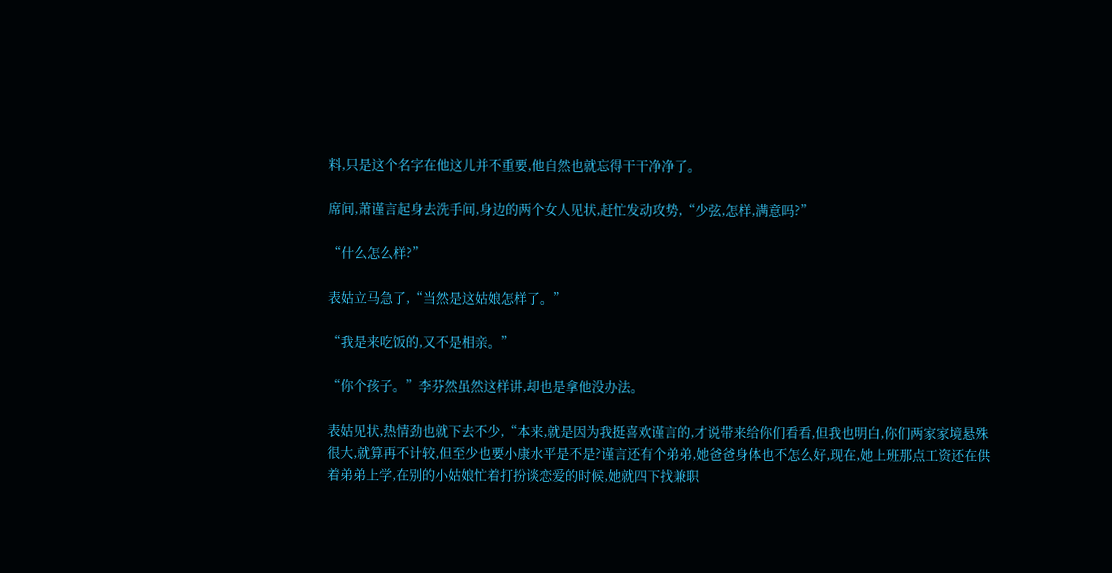料,只是这个名字在他这儿并不重要,他自然也就忘得干干净净了。

席间,萧谨言起身去洗手间,身边的两个女人见状,赶忙发动攻势,“少弦,怎样,满意吗?”

“什么怎么样?”

表姑立马急了,“当然是这姑娘怎样了。”

“我是来吃饭的,又不是相亲。”

“你个孩子。”李芬然虽然这样讲,却也是拿他没办法。

表姑见状,热情劲也就下去不少,“本来,就是因为我挺喜欢谨言的,才说带来给你们看看,但我也明白,你们两家家境悬殊很大,就算再不计较,但至少也要小康水平是不是?谨言还有个弟弟,她爸爸身体也不怎么好,现在,她上班那点工资还在供着弟弟上学,在别的小姑娘忙着打扮谈恋爱的时候,她就四下找兼职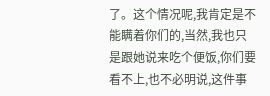了。这个情况呢,我肯定是不能瞒着你们的,当然,我也只是跟她说来吃个便饭,你们要看不上,也不必明说,这件事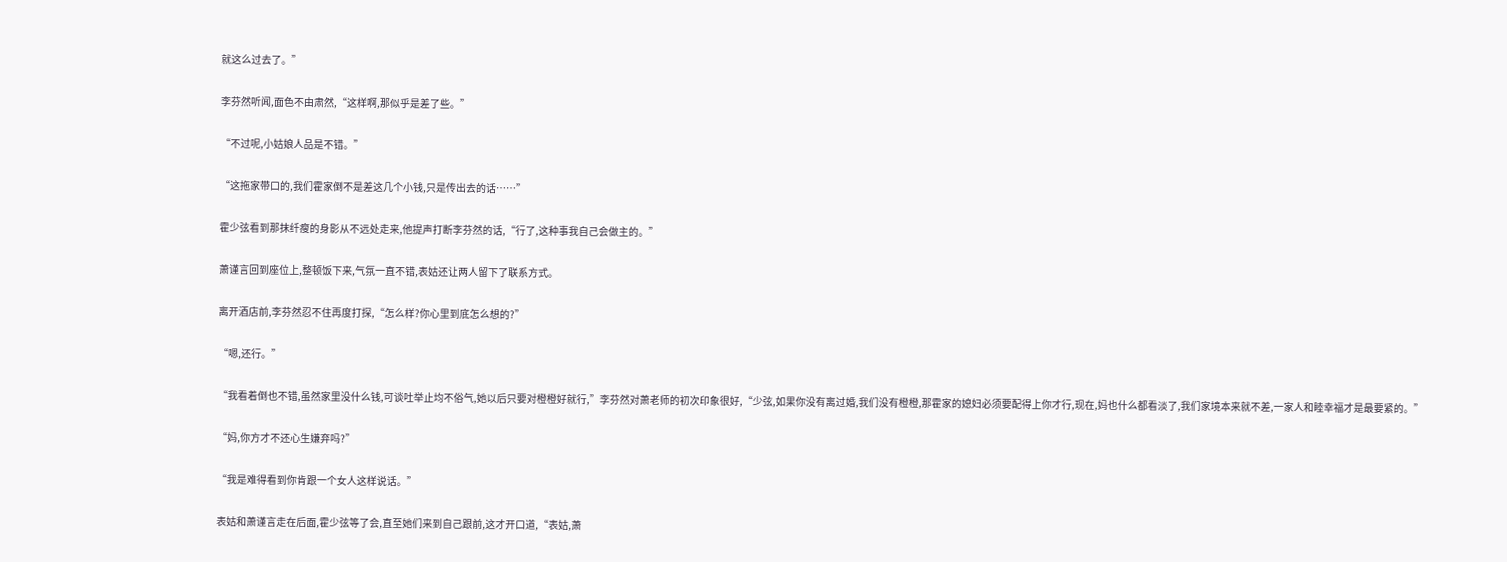就这么过去了。”

李芬然听闻,面色不由肃然,“这样啊,那似乎是差了些。”

“不过呢,小姑娘人品是不错。”

“这拖家带口的,我们霍家倒不是差这几个小钱,只是传出去的话……”

霍少弦看到那抹纤瘦的身影从不远处走来,他提声打断李芬然的话,“行了,这种事我自己会做主的。”

萧谨言回到座位上,整顿饭下来,气氛一直不错,表姑还让两人留下了联系方式。

离开酒店前,李芬然忍不住再度打探,“怎么样?你心里到底怎么想的?”

“嗯,还行。”

“我看着倒也不错,虽然家里没什么钱,可谈吐举止均不俗气,她以后只要对橙橙好就行,”李芬然对萧老师的初次印象很好,“少弦,如果你没有离过婚,我们没有橙橙,那霍家的媳妇必须要配得上你才行,现在,妈也什么都看淡了,我们家境本来就不差,一家人和睦幸福才是最要紧的。”

“妈,你方才不还心生嫌弃吗?”

“我是难得看到你肯跟一个女人这样说话。”

表姑和萧谨言走在后面,霍少弦等了会,直至她们来到自己跟前,这才开口道,“表姑,萧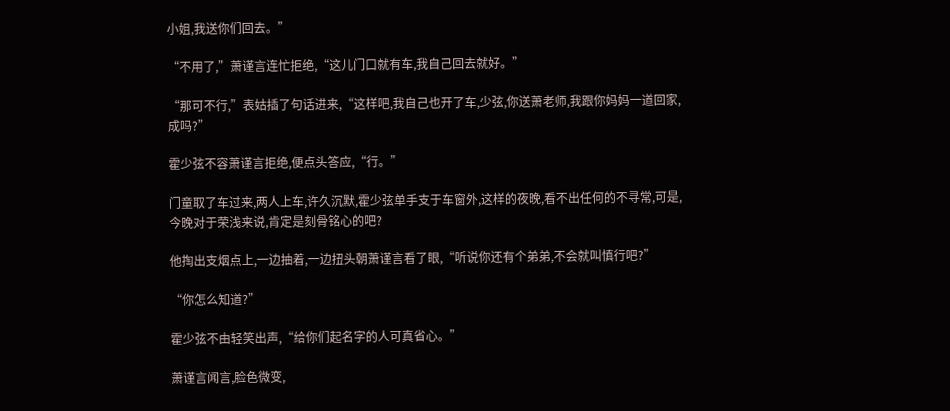小姐,我送你们回去。”

“不用了,”萧谨言连忙拒绝,“这儿门口就有车,我自己回去就好。”

“那可不行,”表姑插了句话进来,“这样吧,我自己也开了车,少弦,你送萧老师,我跟你妈妈一道回家,成吗?”

霍少弦不容萧谨言拒绝,便点头答应,“行。”

门童取了车过来,两人上车,许久沉默,霍少弦单手支于车窗外,这样的夜晚,看不出任何的不寻常,可是,今晚对于荣浅来说,肯定是刻骨铭心的吧?

他掏出支烟点上,一边抽着,一边扭头朝萧谨言看了眼,“听说你还有个弟弟,不会就叫慎行吧?”

“你怎么知道?”

霍少弦不由轻笑出声,“给你们起名字的人可真省心。”

萧谨言闻言,脸色微变,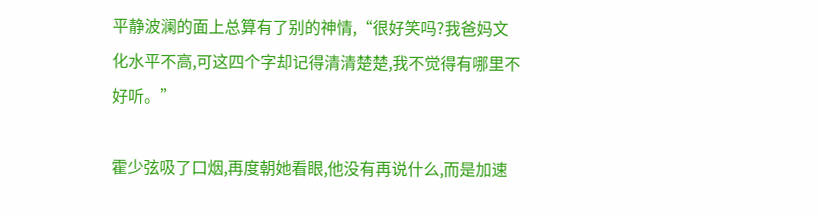平静波澜的面上总算有了别的神情,“很好笑吗?我爸妈文化水平不高,可这四个字却记得清清楚楚,我不觉得有哪里不好听。”

霍少弦吸了口烟,再度朝她看眼,他没有再说什么,而是加速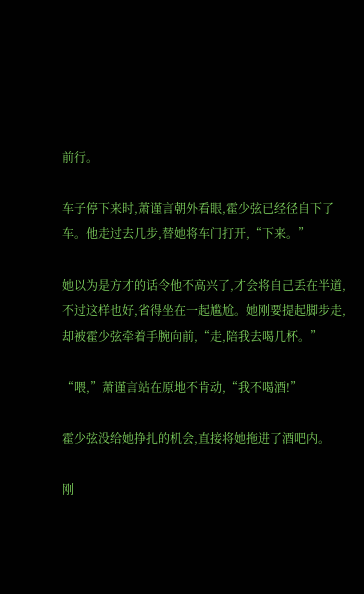前行。

车子停下来时,萧谨言朝外看眼,霍少弦已经径自下了车。他走过去几步,替她将车门打开,“下来。”

她以为是方才的话令他不高兴了,才会将自己丢在半道,不过这样也好,省得坐在一起尴尬。她刚要提起脚步走,却被霍少弦牵着手腕向前,“走,陪我去喝几杯。”

“喂,”萧谨言站在原地不肯动,“我不喝酒!”

霍少弦没给她挣扎的机会,直接将她拖进了酒吧内。

刚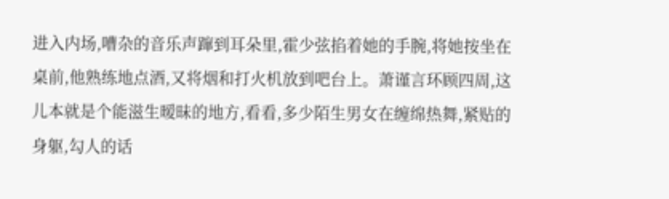进入内场,嘈杂的音乐声蹿到耳朵里,霍少弦掐着她的手腕,将她按坐在桌前,他熟练地点酒,又将烟和打火机放到吧台上。萧谨言环顾四周,这儿本就是个能滋生暧昧的地方,看看,多少陌生男女在缠绵热舞,紧贴的身躯,勾人的话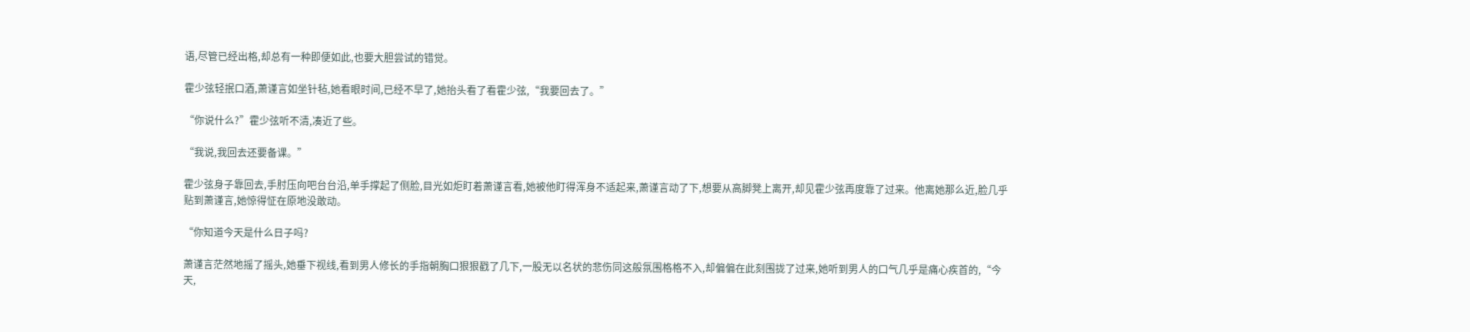语,尽管已经出格,却总有一种即便如此,也要大胆尝试的错觉。

霍少弦轻抿口酒,萧谨言如坐针毡,她看眼时间,已经不早了,她抬头看了看霍少弦,“我要回去了。”

“你说什么?”霍少弦听不清,凑近了些。

“我说,我回去还要备课。”

霍少弦身子靠回去,手肘压向吧台台沿,单手撑起了侧脸,目光如炬盯着萧谨言看,她被他盯得浑身不适起来,萧谨言动了下,想要从高脚凳上离开,却见霍少弦再度靠了过来。他离她那么近,脸几乎贴到萧谨言,她惊得怔在原地没敢动。

“你知道今天是什么日子吗?

萧谨言茫然地摇了摇头,她垂下视线,看到男人修长的手指朝胸口狠狠戳了几下,一股无以名状的悲伤同这般氛围格格不入,却偏偏在此刻围拢了过来,她听到男人的口气几乎是痛心疾首的,“今天,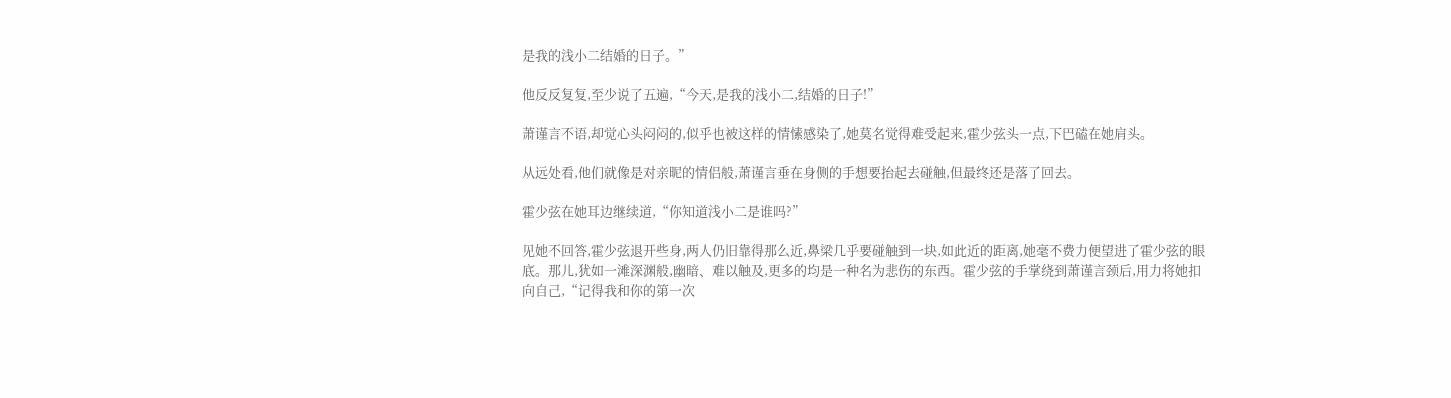是我的浅小二结婚的日子。”

他反反复复,至少说了五遍,“今天,是我的浅小二,结婚的日子!”

萧谨言不语,却觉心头闷闷的,似乎也被这样的情愫感染了,她莫名觉得难受起来,霍少弦头一点,下巴磕在她肩头。

从远处看,他们就像是对亲昵的情侣般,萧谨言垂在身侧的手想要抬起去碰触,但最终还是落了回去。

霍少弦在她耳边继续道,“你知道浅小二是谁吗?”

见她不回答,霍少弦退开些身,两人仍旧靠得那么近,鼻梁几乎要碰触到一块,如此近的距离,她毫不费力便望进了霍少弦的眼底。那儿,犹如一滩深渊般,幽暗、难以触及,更多的均是一种名为悲伤的东西。霍少弦的手掌绕到萧谨言颈后,用力将她扣向自己,“记得我和你的第一次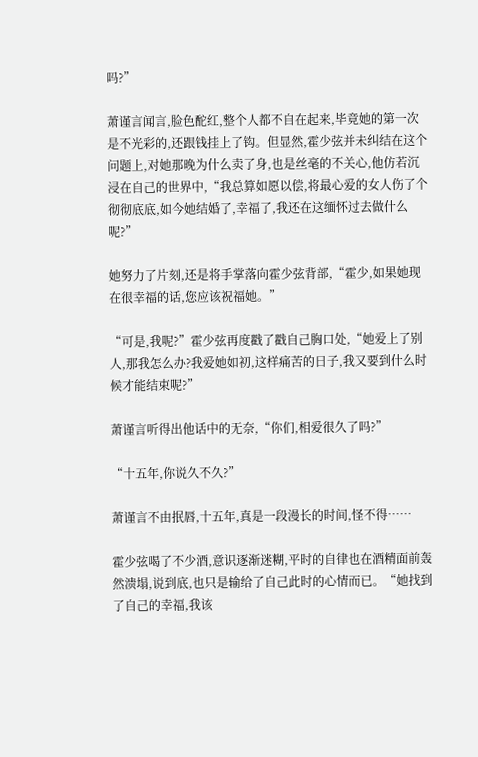吗?”

萧谨言闻言,脸色酡红,整个人都不自在起来,毕竟她的第一次是不光彩的,还跟钱挂上了钩。但显然,霍少弦并未纠结在这个问题上,对她那晚为什么卖了身,也是丝毫的不关心,他仿若沉浸在自己的世界中,“我总算如愿以偿,将最心爱的女人伤了个彻彻底底,如今她结婚了,幸福了,我还在这缅怀过去做什么呢?”

她努力了片刻,还是将手掌落向霍少弦背部,“霍少,如果她现在很幸福的话,您应该祝福她。”

“可是,我呢?”霍少弦再度戳了戳自己胸口处,“她爱上了别人,那我怎么办?我爱她如初,这样痛苦的日子,我又要到什么时候才能结束呢?”

萧谨言听得出他话中的无奈,“你们,相爱很久了吗?”

“十五年,你说久不久?”

萧谨言不由抿唇,十五年,真是一段漫长的时间,怪不得……

霍少弦喝了不少酒,意识逐渐迷糊,平时的自律也在酒精面前轰然溃塌,说到底,也只是输给了自己此时的心情而已。“她找到了自己的幸福,我该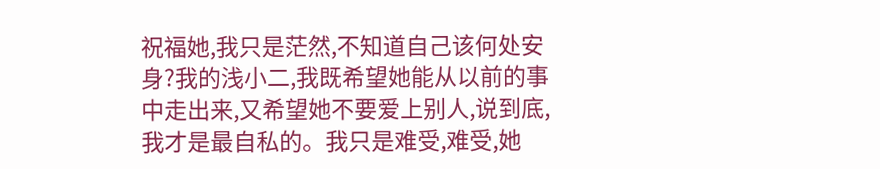祝福她,我只是茫然,不知道自己该何处安身?我的浅小二,我既希望她能从以前的事中走出来,又希望她不要爱上别人,说到底,我才是最自私的。我只是难受,难受,她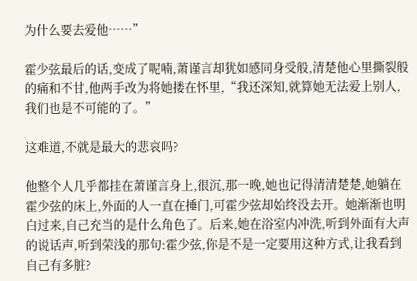为什么要去爱他……”

霍少弦最后的话,变成了呢喃,萧谨言却犹如感同身受般,清楚他心里撕裂般的痛和不甘,他两手改为将她搂在怀里,“我还深知,就算她无法爱上别人,我们也是不可能的了。”

这难道,不就是最大的悲哀吗?

他整个人几乎都挂在萧谨言身上,很沉,那一晚,她也记得清清楚楚,她躺在霍少弦的床上,外面的人一直在捶门,可霍少弦却始终没去开。她渐渐也明白过来,自己充当的是什么角色了。后来,她在浴室内冲洗,听到外面有大声的说话声,听到荣浅的那句:霍少弦,你是不是一定要用这种方式,让我看到自己有多脏?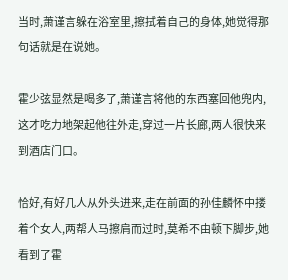当时,萧谨言躲在浴室里,擦拭着自己的身体,她觉得那句话就是在说她。

霍少弦显然是喝多了,萧谨言将他的东西塞回他兜内,这才吃力地架起他往外走,穿过一片长廊,两人很快来到酒店门口。

恰好,有好几人从外头进来,走在前面的孙佳麟怀中搂着个女人,两帮人马擦肩而过时,莫希不由顿下脚步,她看到了霍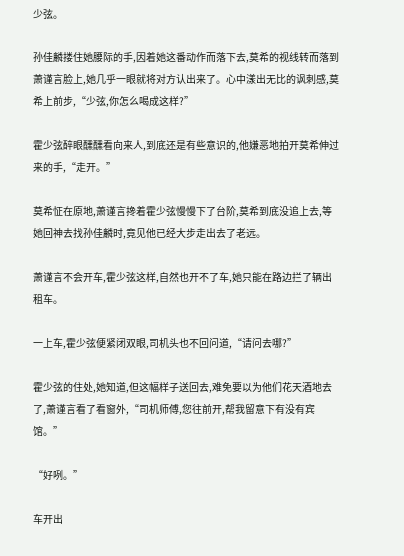少弦。

孙佳麟搂住她腰际的手,因着她这番动作而落下去,莫希的视线转而落到萧谨言脸上,她几乎一眼就将对方认出来了。心中漾出无比的讽刺感,莫希上前步,“少弦,你怎么喝成这样?”

霍少弦醉眼醺醺看向来人,到底还是有些意识的,他嫌恶地拍开莫希伸过来的手,“走开。”

莫希怔在原地,萧谨言搀着霍少弦慢慢下了台阶,莫希到底没追上去,等她回神去找孙佳麟时,竟见他已经大步走出去了老远。

萧谨言不会开车,霍少弦这样,自然也开不了车,她只能在路边拦了辆出租车。

一上车,霍少弦便紧闭双眼,司机头也不回问道,“请问去哪?”

霍少弦的住处,她知道,但这幅样子送回去,难免要以为他们花天酒地去了,萧谨言看了看窗外,“司机师傅,您往前开,帮我留意下有没有宾馆。”

“好咧。”

车开出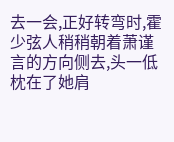去一会,正好转弯时,霍少弦人稍稍朝着萧谨言的方向侧去,头一低枕在了她肩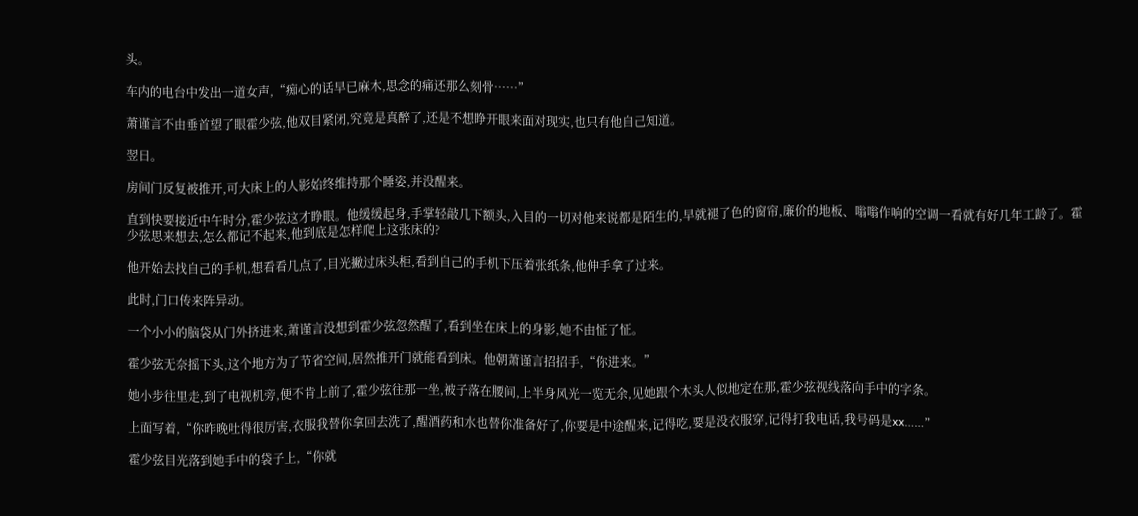头。

车内的电台中发出一道女声,“痴心的话早已麻木,思念的痛还那么刻骨……”

萧谨言不由垂首望了眼霍少弦,他双目紧闭,究竟是真醉了,还是不想睁开眼来面对现实,也只有他自己知道。

翌日。

房间门反复被推开,可大床上的人影始终维持那个睡姿,并没醒来。

直到快要接近中午时分,霍少弦这才睁眼。他缓缓起身,手掌轻敲几下额头,入目的一切对他来说都是陌生的,早就褪了色的窗帘,廉价的地板、嗡嗡作响的空调一看就有好几年工龄了。霍少弦思来想去,怎么都记不起来,他到底是怎样爬上这张床的?

他开始去找自己的手机,想看看几点了,目光撇过床头柜,看到自己的手机下压着张纸条,他伸手拿了过来。

此时,门口传来阵异动。

一个小小的脑袋从门外挤进来,萧谨言没想到霍少弦忽然醒了,看到坐在床上的身影,她不由怔了怔。

霍少弦无奈摇下头,这个地方为了节省空间,居然推开门就能看到床。他朝萧谨言招招手,“你进来。”

她小步往里走,到了电视机旁,便不肯上前了,霍少弦往那一坐,被子落在腰间,上半身风光一览无余,见她跟个木头人似地定在那,霍少弦视线落向手中的字条。

上面写着,“你昨晚吐得很厉害,衣服我替你拿回去洗了,醒酒药和水也替你准备好了,你要是中途醒来,记得吃,要是没衣服穿,记得打我电话,我号码是xx……”

霍少弦目光落到她手中的袋子上,“你就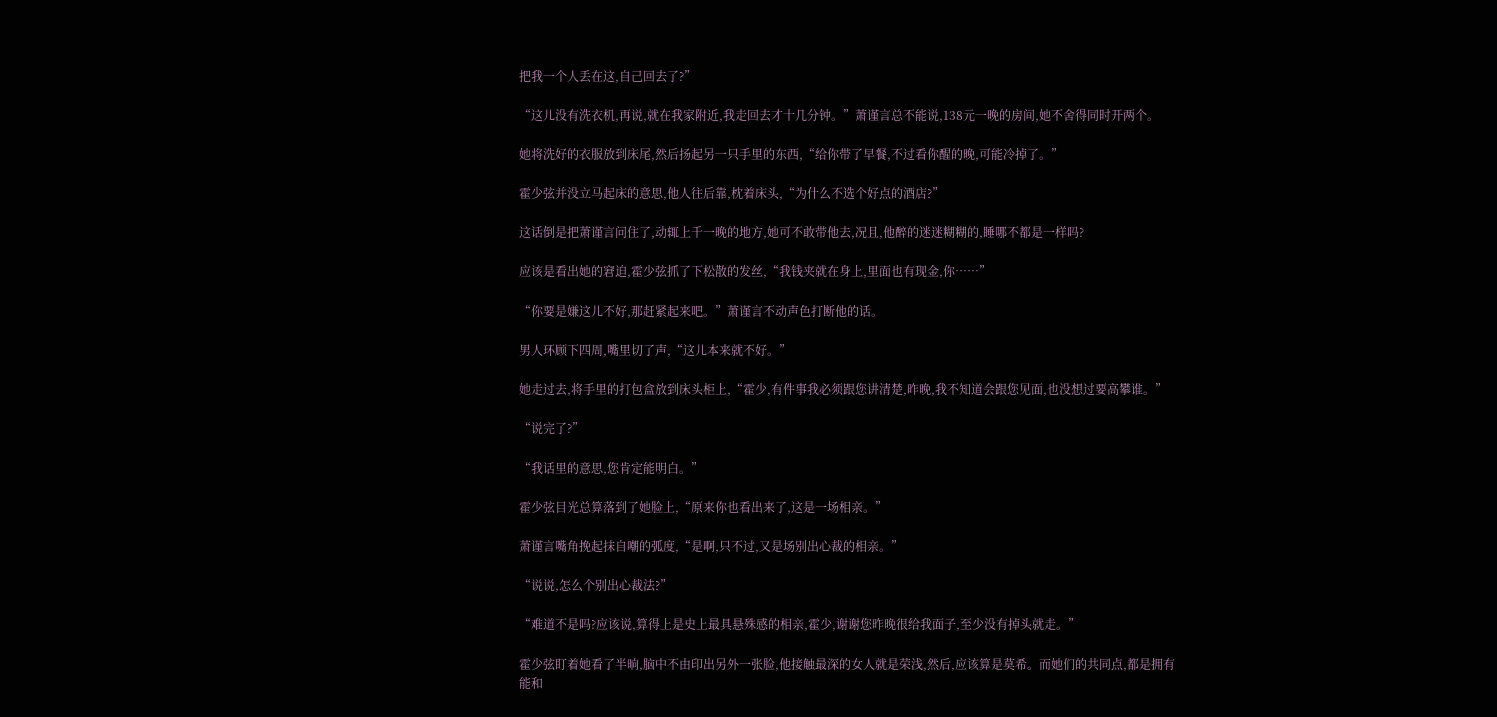把我一个人丢在这,自己回去了?”

“这儿没有洗衣机,再说,就在我家附近,我走回去才十几分钟。”萧谨言总不能说,138元一晚的房间,她不舍得同时开两个。

她将洗好的衣服放到床尾,然后扬起另一只手里的东西,“给你带了早餐,不过看你醒的晚,可能冷掉了。”

霍少弦并没立马起床的意思,他人往后靠,枕着床头,“为什么不选个好点的酒店?”

这话倒是把萧谨言问住了,动辄上千一晚的地方,她可不敢带他去,况且,他醉的迷迷糊糊的,睡哪不都是一样吗?

应该是看出她的窘迫,霍少弦抓了下松散的发丝,“我钱夹就在身上,里面也有现金,你……”

“你要是嫌这儿不好,那赶紧起来吧。”萧谨言不动声色打断他的话。

男人环顾下四周,嘴里切了声,“这儿本来就不好。”

她走过去,将手里的打包盒放到床头柜上,“霍少,有件事我必须跟您讲清楚,昨晚,我不知道会跟您见面,也没想过要高攀谁。”

“说完了?”

“我话里的意思,您肯定能明白。”

霍少弦目光总算落到了她脸上,“原来你也看出来了,这是一场相亲。”

萧谨言嘴角挽起抹自嘲的弧度,“是啊,只不过,又是场别出心裁的相亲。”

“说说,怎么个别出心裁法?”

“难道不是吗?应该说,算得上是史上最具悬殊感的相亲,霍少,谢谢您昨晚很给我面子,至少没有掉头就走。”

霍少弦盯着她看了半晌,脑中不由印出另外一张脸,他接触最深的女人就是荣浅,然后,应该算是莫希。而她们的共同点,都是拥有能和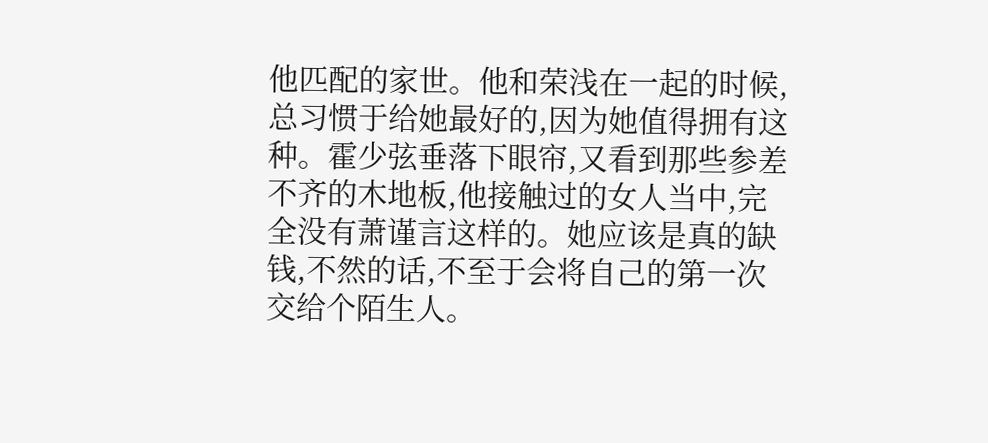他匹配的家世。他和荣浅在一起的时候,总习惯于给她最好的,因为她值得拥有这种。霍少弦垂落下眼帘,又看到那些参差不齐的木地板,他接触过的女人当中,完全没有萧谨言这样的。她应该是真的缺钱,不然的话,不至于会将自己的第一次交给个陌生人。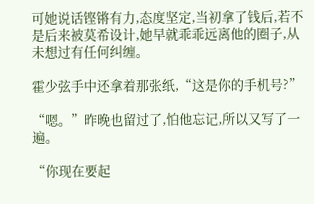可她说话铿锵有力,态度坚定,当初拿了钱后,若不是后来被莫希设计,她早就乖乖远离他的圈子,从未想过有任何纠缠。

霍少弦手中还拿着那张纸,“这是你的手机号?”

“嗯。”昨晚也留过了,怕他忘记,所以又写了一遍。

“你现在要起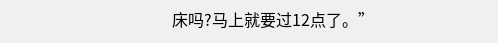床吗?马上就要过12点了。”